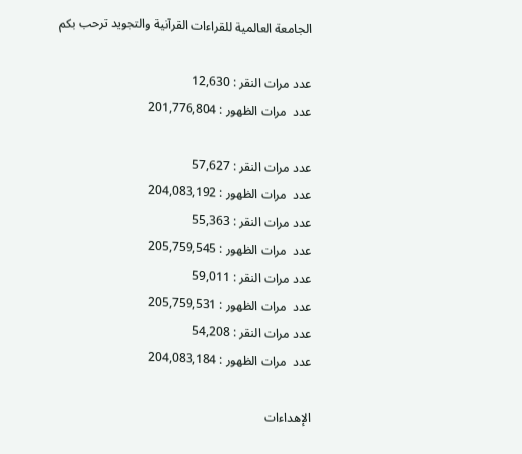الجامعة العالمية للقراءات القرآنية والتجويد ترحب بكم

عدد مرات النقر : 12,630
عدد  مرات الظهور : 201,776,804

عدد مرات النقر : 57,627
عدد  مرات الظهور : 204,083,192
عدد مرات النقر : 55,363
عدد  مرات الظهور : 205,759,545
عدد مرات النقر : 59,011
عدد  مرات الظهور : 205,759,531
عدد مرات النقر : 54,208
عدد  مرات الظهور : 204,083,184

الإهداءات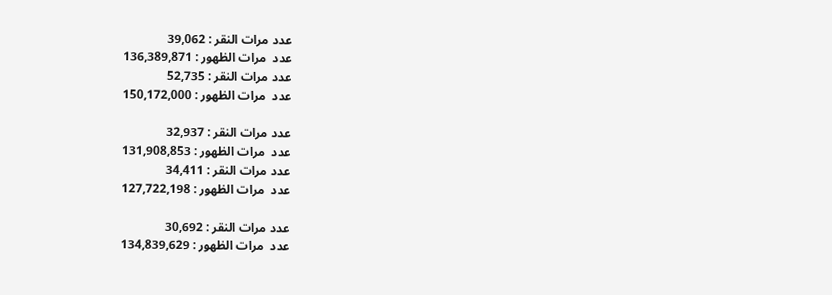عدد مرات النقر : 39,062
عدد  مرات الظهور : 136,389,871
عدد مرات النقر : 52,735
عدد  مرات الظهور : 150,172,000

عدد مرات النقر : 32,937
عدد  مرات الظهور : 131,908,853
عدد مرات النقر : 34,411
عدد  مرات الظهور : 127,722,198

عدد مرات النقر : 30,692
عدد  مرات الظهور : 134,839,629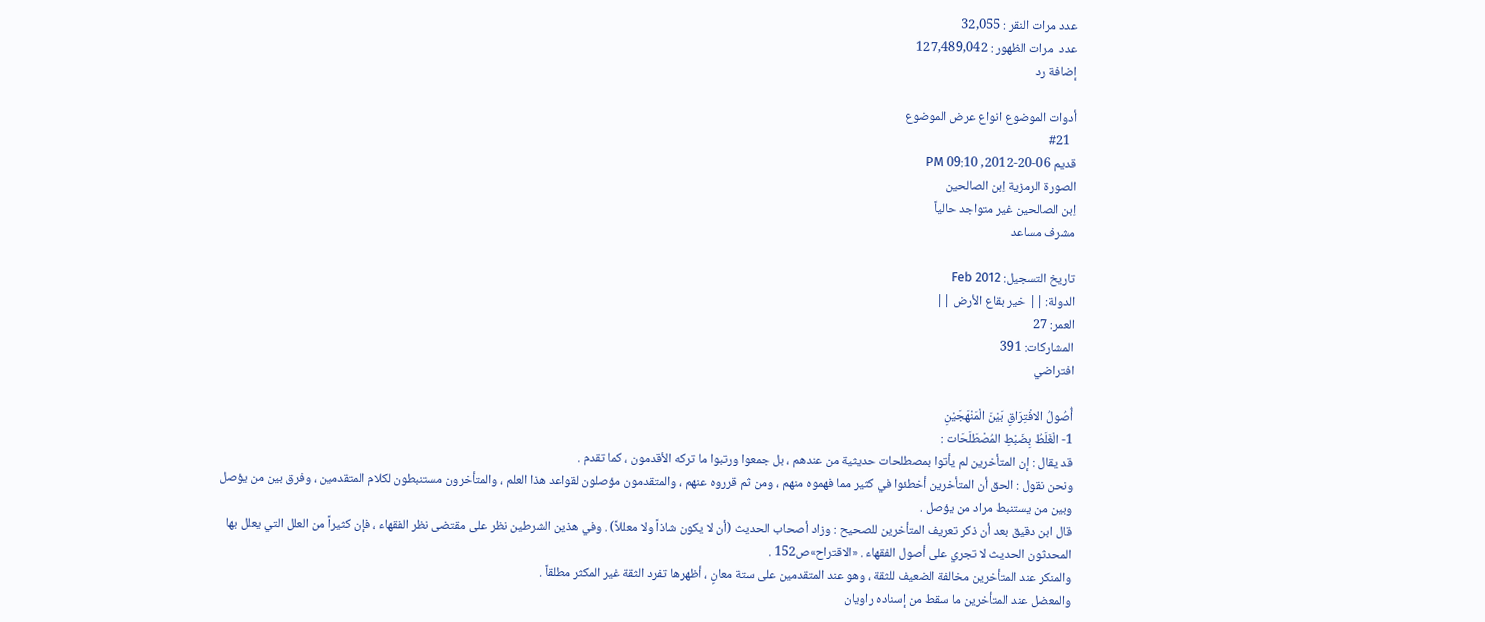عدد مرات النقر : 32,055
عدد  مرات الظهور : 127,489,042
إضافة رد

أدوات الموضوع انواع عرض الموضوع
  #21
قديم 06-20-2012, 09:10 PM
الصورة الرمزية اِبن الصالحين
اِبن الصالحين غير متواجد حالياً
مشرف مساعد

تاريخ التسجيل: Feb 2012
الدولة: || خير بقاع الأرض ||
العمر: 27
المشاركات: 391
افتراضي

أُصُولُ الافْتِرَاقِ بَيْنَ الْمَنْهَجَيْنِ
1- الْغَلَطُ بِضَبْطِ المُصْطَلَحَات :
قد يقال : إن المتأخرين لم يأتوا بمصطلحات حديثية من عندهم ، بل جمعوا ورتبوا ما تركه الأقدمون ، كما تقدم .
ونحن نقول : الحق أن المتأخرين أخطئوا في كثير مما فهموه منهم ، ومن ثم قرروه عنهم ، والمتقدمون مؤصلون لقواعد هذا العلم ، والمتأخرون مستنبطون لكلام المتقدمين ، وفرق بين من يؤصل وبين من يستنبط مراد من يؤصل .
قال ابن دقيق بعد أن ذكر تعريف المتأخرين للصحيح : وزاد أصحاب الحديث (أن لا يكون شاذاً ولا معللاً) . وفي هذين الشرطين نظر على مقتضى نظر الفقهاء ، فإن كثيراً من العلل التي يعلل بها المحدثون الحديث لا تجري على أصول الفقهاء . «الاقتراح»ص152 .
والمنكر عند المتأخرين مخالفة الضعيف للثقة ، وهو عند المتقدمين على ستة معانٍ ، أظهرها تفرد الثقة غير المكثر مطلقاً .
والمعضل عند المتأخرين ما سقط من إسناده راويان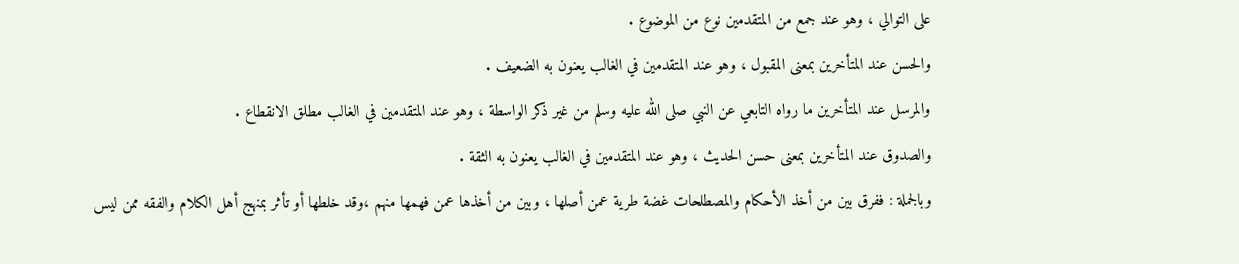على التوالي ، وهو عند جمع من المتقدمين نوع من الموضوع .
والحسن عند المتأخرين بمعنى المقبول ، وهو عند المتقدمين في الغالب يعنون به الضعيف .
والمرسل عند المتأخرين ما رواه التابعي عن النبي صلى الله عليه وسلم من غير ذكر الواسطة ، وهو عند المتقدمين في الغالب مطلق الانقطاع .
والصدوق عند المتأخرين بمعنى حسن الحديث ، وهو عند المتقدمين في الغالب يعنون به الثقة .
وبالجملة : ففرق بين من أخذ الأحكام والمصطلحات غضة طرية عمن أصلها ، وبين من أخذها عمن فهمها منهم ،وقد خلطها أو تأثر بمنهج أهل الكلام والفقه ممن ليس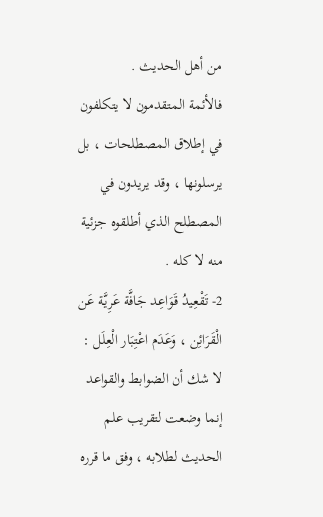من أهل الحديث .
فالأئمة المتقدمون لا يتكلفون في إطلاق المصطلحات ، بل يرسلونها ، وقد يريدون في المصطلح الذي أطلقوه جزئية منه لا كله .
2- تَقْعِيدُ قَوَاعِد جَافَّة عَرِيَّة عَن الْقَرَائِن ، وَعَدَم اعْتِبَار الْعِلَل :
لا شك أن الضوابط والقواعد إنما وضعت لتقريب علم الحديث لطلابه ، وفق ما قرره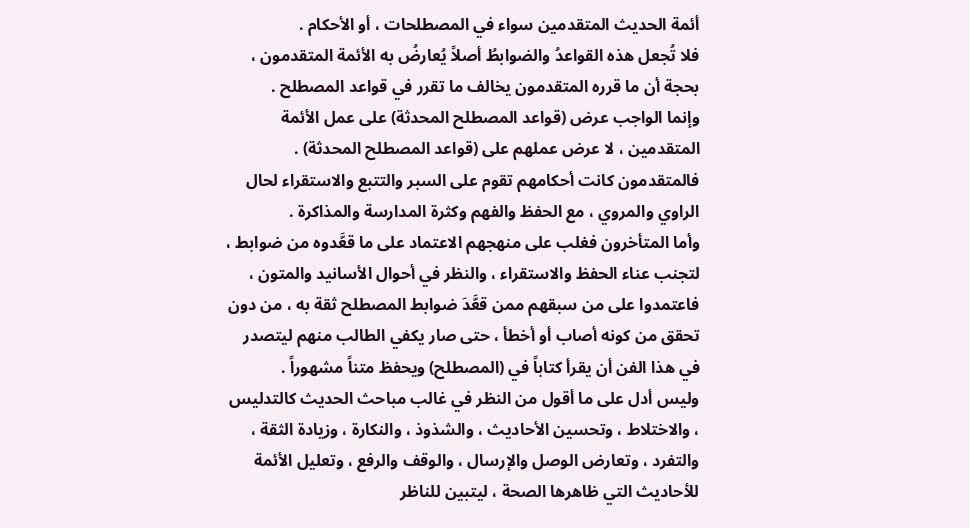أئمة الحديث المتقدمين سواء في المصطلحات ، أو الأحكام .
فلا تُجعل هذه القواعدُ والضوابطُ أصلاً يُعارضُ به الأئمة المتقدمون ، بحجة أن ما قرره المتقدمون يخالف ما تقرر في قواعد المصطلح .
وإنما الواجب عرض (قواعد المصطلح المحدثة) على عمل الأئمة المتقدمين ، لا عرض عملهم على (قواعد المصطلح المحدثة) .
فالمتقدمون كانت أحكامهم تقوم على السبر والتتبع والاستقراء لحال الراوي والمروي ، مع الحفظ والفهم وكثرة المدارسة والمذاكرة .
وأما المتأخرون فغلب على منهجهم الاعتماد على ما قعَّدوه من ضوابط ، لتجنب عناء الحفظ والاستقراء ، والنظر في أحوال الأسانيد والمتون ، فاعتمدوا على من سبقهم ممن قعَّدَ ضوابط المصطلح ثقة به ، من دون تحقق من كونه أصاب أو أخطأ ، حتى صار يكفي الطالب منهم ليتصدر في هذا الفن أن يقرأ كتاباً في (المصطلح) ويحفظ متناً مشهوراً .
وليس أدل على ما أقول من النظر في غالب مباحث الحديث كالتدليس ، والاختلاط ، وتحسين الأحاديث ، والشذوذ ، والنكارة ، وزيادة الثقة ، والتفرد ، وتعارض الوصل والإرسال ، والوقف والرفع ، وتعليل الأئمة للأحاديث التي ظاهرها الصحة ، ليتبين للناظر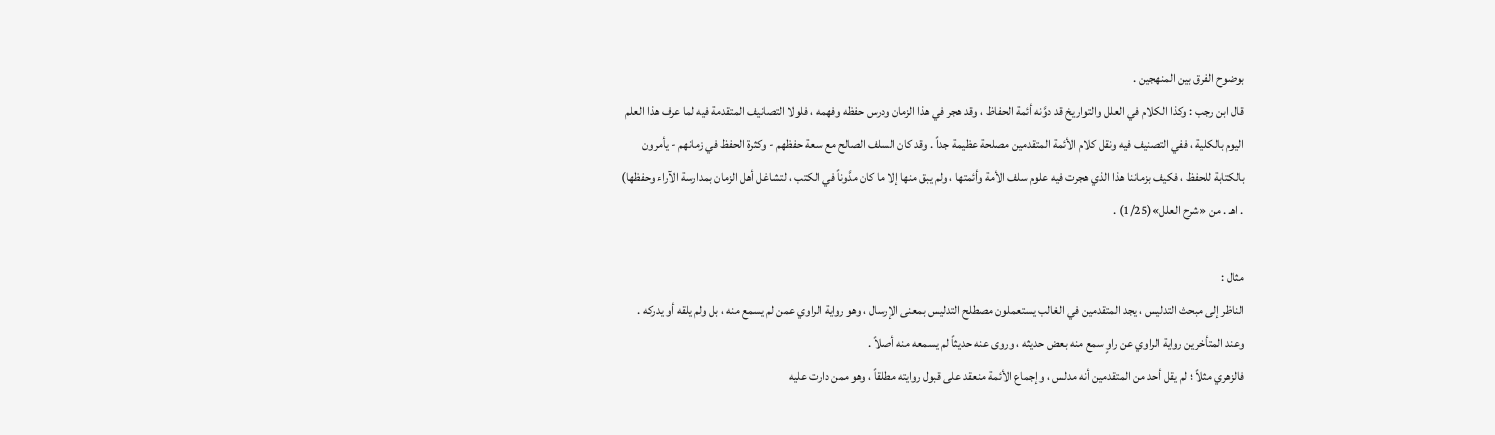بوضوح الفرق بين المنهجين .
قال ابن رجب : وكذا الكلام في العلل والتواريخ قد دوَّنه أئمة الحفاظ ، وقد هجر في هذا الزمان ودرس حفظه وفهمه ، فلولا التصانيف المتقدمة فيه لما عرف هذا العلم اليوم بالكلية ، ففي التصنيف فيه ونقل كلام الأئمة المتقدمين مصلحة عظيمة جداً . وقد كان السلف الصالح مع سعة حفظهم - وكثرة الحفظ في زمانهم - يأمرون بالكتابة للحفظ ، فكيف بزماننا هذا الذي هجرت فيه علوم سلف الأمة وأئمتها ، ولم يبق منها إلا ما كان مدَّوناً في الكتب ، لتشاغل أهل الزمان بمدارسة الآراء وحفظها) . اهـ . من «شرح العلل»(1/25) .

مثال :
الناظر إلى مبحث التدليس ، يجد المتقدمين في الغالب يستعملون مصطلح التدليس بمعنى الإرسال ، وهو رواية الراوي عمن لم يسمع منه ، بل ولم يلقه أو يدركه .
وعند المتأخرين رواية الراوي عن راوٍ سمع منه بعض حديثه ، وروى عنه حديثاً لم يسمعه منه أصلاً .
فالزهري مثلاً ؛ لم يقل أحد من المتقدمين أنه مدلس ، وإجماع الأئمة منعقد على قبول روايته مطلقاً ، وهو ممن دارت عليه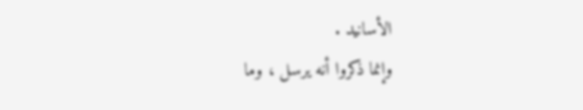الأسانيد .
وإنما ذكروا أنه يرسل ، وما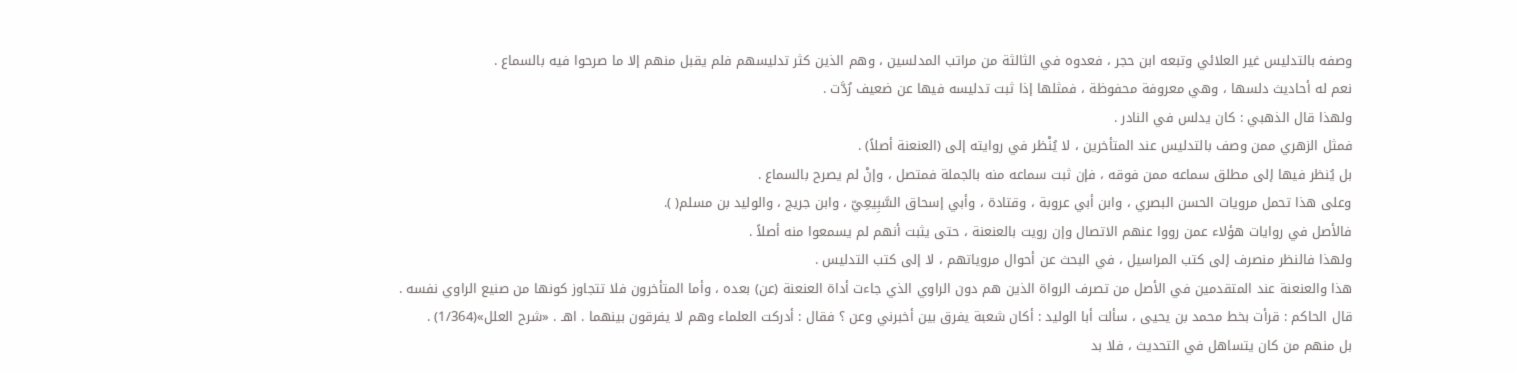وصفه بالتدليس غير العلائي وتبعه ابن حجر ، فعدوه في الثالثة من مراتب المدلسين ، وهم الذين كثر تدليسهم فلم يقبل منهم إلا ما صرحوا فيه بالسماع .
نعم له أحاديث دلسها ، وهي معروفة محفوظة ، فمثلها إذا ثبت تدليسه فيها عن ضعيف رُدَّت .
ولهذا قال الذهبي : كان يدلس في النادر .
فمثل الزهري ممن وصف بالتدليس عند المتأخرين ، لا يُنْظر في روايته إلى (العنعنة أصلاً) .
بل يُنظر فيها إلى مطلق سماعه ممن فوقه ، فإن ثبت سماعه منه بالجملة فمتصل ، وإنْ لم يصرح بالسماع .
وعلى هذا تحمل مرويات الحسن البصري ، وابن أبي عروبة ، وقتادة ، وأبي إسحاق السَّبِيعِيّ ، وابن جريج ، والوليد بن مسلم( ).
فالأصل في روايات هؤلاء عمن رووا عنهم الاتصال وإن رويت بالعنعنة ، حتى يثبت أنهم لم يسمعوا منه أصلاً .
ولهذا فالنظر منصرف إلى كتب المراسيل ، في البحث عن أحوال مروياتهم ، لا إلى كتب التدليس .
هذا والعنعنة عند المتقدمين في الأصل من تصرف الرواة الذين هم دون الراوي الذي جاءت أداة العنعنة (عن) بعده ، وأما المتأخرون فلا تتجاوز كونها من صنيع الراوي نفسه .
قال الحاكم : قرأت بخط محمد بن يحيى ، سألت أبا الوليد : أكان شعبة يفرق بين أخبرني وعن ؟ فقال : أدركت العلماء وهم لا يفرقون بينهما . اهـ . «شرح العلل»(1/364) .
بل منهم من كان يتساهل في التحديث ، فلا بد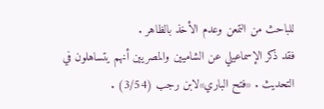للباحث من التمعن وعدم الأخذ بالظاهر .
فقد ذكر الإسماعيلي عن الشاميين والمصريين أنهم يتساهلون في التحديث . «فتح الباري»لابن رجب (3/54) .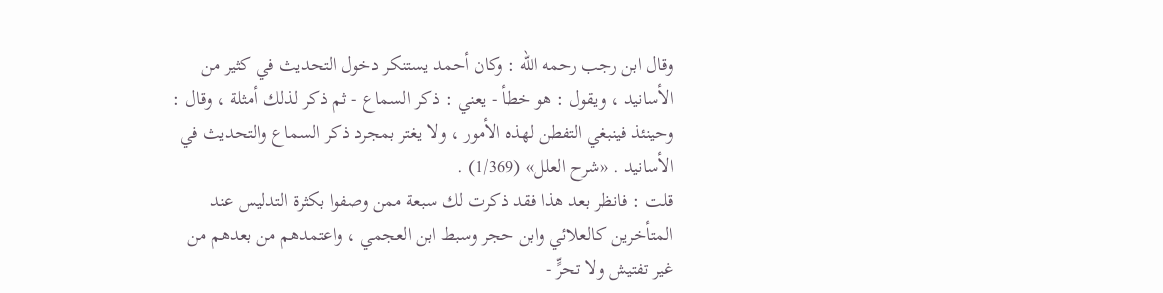وقال ابن رجب رحمه الله : وكان أحمد يستنكر دخول التحديث في كثير من الأسانيد ، ويقول : هو خطأ - يعني : ذكر السماع - ثم ذكر لذلك أمثلة ، وقال : وحينئذ فينبغي التفطن لهذه الأمور ، ولا يغتر بمجرد ذكر السماع والتحديث في الأسانيد . «شرح العلل» (1/369) .
قلت : فانظر بعد هذا فقد ذكرت لك سبعة ممن وصفوا بكثرة التدليس عند المتأخرين كالعلائي وابن حجر وسبط ابن العجمي ، واعتمدهم من بعدهم من غير تفتيش ولا تحرٍّ -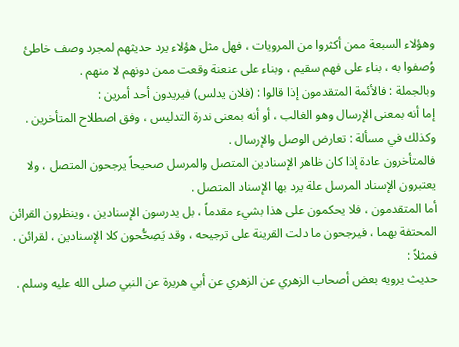وهؤلاء السبعة ممن أكثروا من المرويات ، فهل مثل هؤلاء يرد حديثهم لمجرد وصف خاطئ وُصفوا به ، بناء على فهم سقيم ، وبناء على عنعنة وقعت ممن دونهم لا منهم .
وبالجملة : فالأئمة المتقدمون إذا قالوا : (فلان يدلس) فيريدون أحد أمرين :
إما أنه بمعنى الإرسال وهو الغالب ، أو أنه بمعنى ندرة التدليس ، وفق اصطلاح المتأخرين .
وكذلك في مسألة : تعارض الوصل والإرسال .
فالمتأخرون عادة إذا كان ظاهر الإسنادين المتصل والمرسل صحيحاً يرجحون المتصل ، ولا يعتبرون الإسناد المرسل علة يرد بها الإسناد المتصل .
أما المتقدمون ، فلا يحكمون على هذا بشيء مقدماً ، بل يدرسون الإسنادين ، وينظرون القرائن المحتفة بهما ، فيرجحون ما دلت القرينة على ترجيحه ، وقد يَصِحُّحون كلا الإسنادين ، لقرائن .
فمثلاً :
حديث يرويه بعض أصحاب الزهري عن الزهري عن أبي هريرة عن النبي صلى الله عليه وسلم .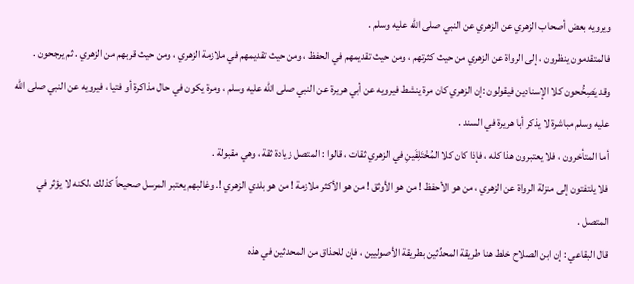ويرويه بعض أصحاب الزهري عن الزهري عن النبي صلى الله عليه وسلم .
فالمتقدمون ينظرون ، إلى الرواة عن الزهري من حيث كثرتهم ، ومن حيث تقديمهم في الحفظ ، ومن حيث تقديمهم في ملازمة الزهري ، ومن حيث قربهم من الزهري . ثم يرجحون .
وقد يَصِحُّحون كلا الإسنادين فيقولون :إن الزهري كان مرة ينشط فيرويه عن أبي هريرة عن النبي صلى الله عليه وسلم ، ومرة يكون في حال مذاكرة أو فتيا ، فيرويه عن النبي صلى الله عليه وسلم مباشرة لا يذكر أبا هريرة في السند .
أما المتأخرون ، فلا يعتبرون هذا كله ، فإذا كان كلا المُخْتَلِفَينِ في الزهري ثقات ، قالوا : المتصل زيادة ثقة ، وهي مقبولة .
فلا يلتفتون إلى منزلة الرواة عن الزهري ، من هو الأحفظ ! من هو الأوثق ! من هو الأكثر ملازمة ! من هو بلدي الزهري !. وغالبهم يعتبر المرسل صحيحاً كذلك ،لكنه لا يؤثر في المتصل .
قال البقاعي : إن ابن الصلاح خلط هنا طريقة المحدِّثين بطريقة الأصوليين ، فإن للحذاق من المحدثين في هذه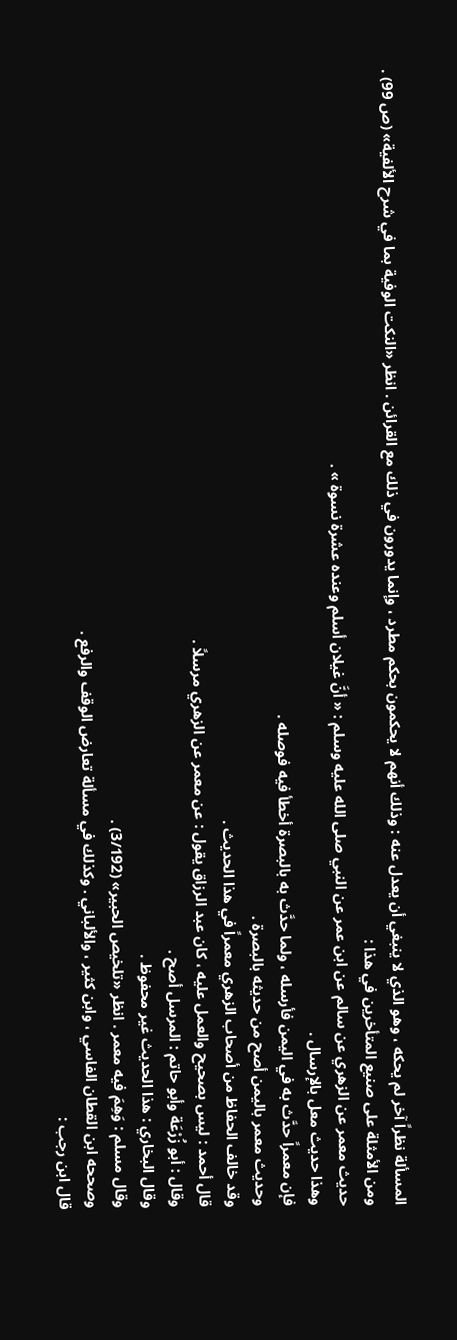المسألة نظراً آخر لم يحكه ، وهو الذي لا ينبغي أن يعدل عنه : وذلك أنهم لا يحكمون بحكم مطرد ، وإنما يدورون في ذلك مع القرائن . انظر «النكت الوفية بما في شرح الألفية» (ص 99) .
ومن الأمثلة على صنيع المتأخرين في هذا :
حديث معمر عن الزهري عن سالم عن ابن عمر عن النبي صلى الله عليه وسلم : « أنَّ غيلان أسلم وعنده عشرة نسوة » .
وهذا حديث معل بالإرسال .
فإن معمراً حدَّث به في اليمن فأرسله ، ولما حدَّث به بالبصرة أخطأ فيه فوصله .
وحديث معمر باليمن أصح من حديثه بالبصرة .
وقد خالف الحفاظ من أصحاب الزهري معمراً في هذا الحديث .
قال أحمد : ليس بصحيح والعمل عليه ، كان عبد الرزاق يقول : عن معمر عن الزهري مرسلاً .
وقال : أبو زُرْعَة وأبو حاتم : المرسل أصح .
وقال البخاري : هذا الحديث غير محفوظ .
وقال مسلم : وَهِمَ فيه معمر . انظر «تلخيص الحبير» (3/192) .
وصححه ابن القطان الفاسي ، وابن كثير ، والألباني . وكذلك في مسألة تعارض الوقف والرفع .
قال ابن رجب :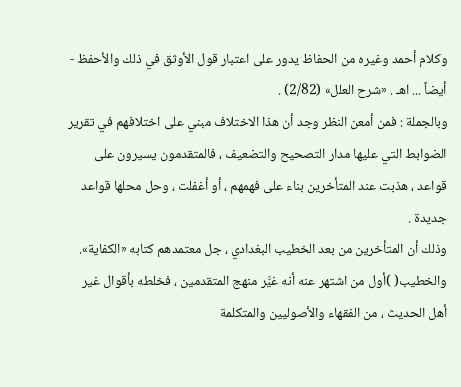وكلام أحمد وغيره من الحفاظ يدور على اعتبار قول الأوثق في ذلك والأحفظ - أيضاً ... اهـ . «شرح العلل» (2/82) .
وبالجملة : فمن أمعن النظر وجد أن هذا الاختلاف مبني على اختلافهم في تقرير الضوابط التي عليها مدار التصحيح والتضعيف ، فالمتقدمون يسيرون على قواعد ، هذبت عند المتأخرين بناء على فهمهم ، أو أغفلت ، وحل محلها قواعد جديدة .
وذلك أن المتأخرين من بعد الخطيب البغدادي ، جل معتمدهم كتابه «الكفاية».
والخطيب( )أول من اشتهر عنه أنه غيَّر منهج المتقدمين ، فخلطه بأقوال غير أهل الحديث ، من الفقهاء والأصوليين والمتكلمة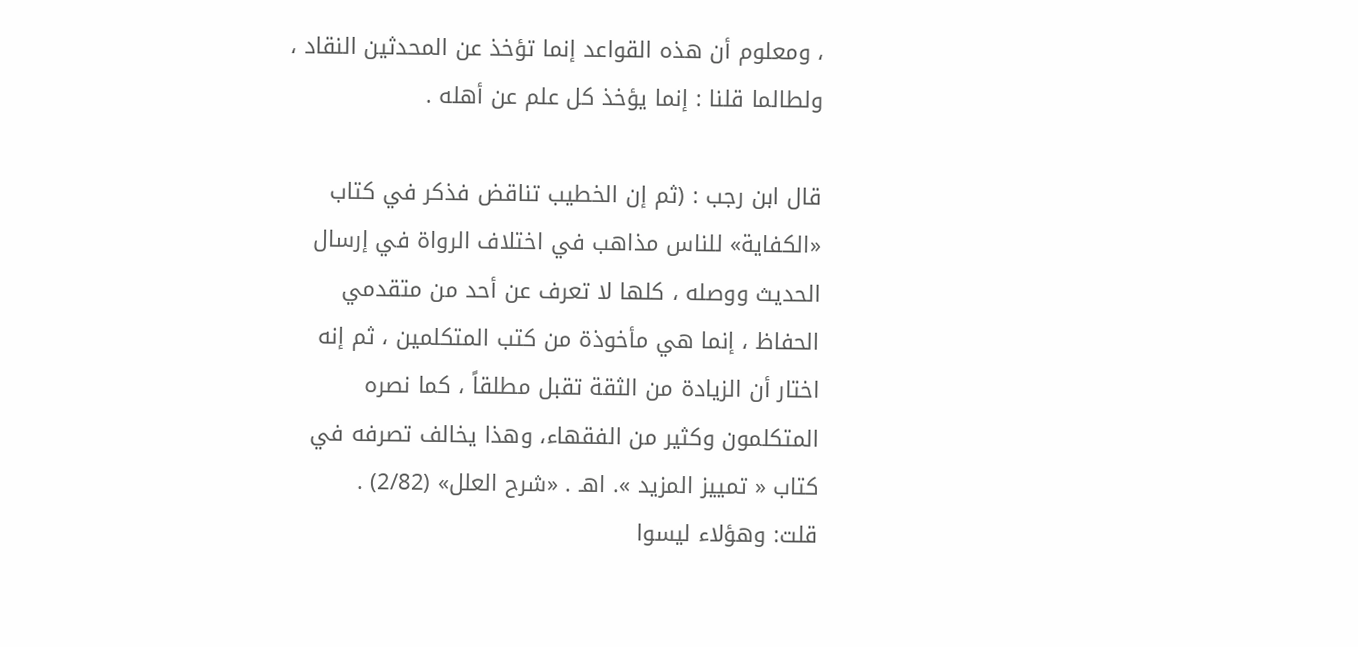، ومعلوم أن هذه القواعد إنما تؤخذ عن المحدثين النقاد ، ولطالما قلنا : إنما يؤخذ كل علم عن أهله .

قال ابن رجب : (ثم إن الخطيب تناقض فذكر في كتاب «الكفاية» للناس مذاهب في اختلاف الرواة في إرسال الحديث ووصله ، كلها لا تعرف عن أحد من متقدمي الحفاظ ، إنما هي مأخوذة من كتب المتكلمين ، ثم إنه اختار أن الزيادة من الثقة تقبل مطلقاً ، كما نصره المتكلمون وكثير من الفقهاء، وهذا يخالف تصرفه في كتاب « تمييز المزيد ». اهـ . «شرح العلل» (2/82) .
قلت: وهؤلاء ليسوا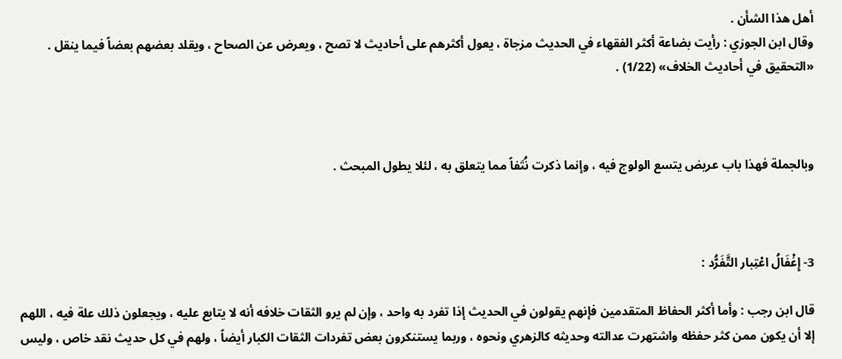أهل هذا الشأن .
وقال ابن الجوزي : رأيت بضاعة أكثر الفقهاء في الحديث مزجاة ، يعول أكثرهم على أحاديث لا تصح ، ويعرض عن الصحاح ، ويقلد بعضهم بعضاً فيما ينقل . «التحقيق في أحاديث الخلاف» (1/22) .



وبالجملة فهذا باب عريض يتسع الولوج فيه ، وإنما ذكرت نُتَفاً مما يتعلق به ، لئلا يطول المبحث .



3- إِغْفَالُ اعْتِبار التَّفَرُّد :

قال ابن رجب : وأما أكثر الحفاظ المتقدمين فإنهم يقولون في الحديث إذا تفرد به واحد ، وإن لم يرو الثقات خلافه أنه لا يتابع عليه ، ويجعلون ذلك علة فيه ، اللهم إلا أن يكون ممن كثر حفظه واشتهرت عدالته وحديثه كالزهري ونحوه ، وربما يستنكرون بعض تفردات الثقات الكبار أيضاً ، ولهم في كل حديث نقد خاص ، وليس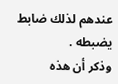عندهم لذلك ضابط يضبطه .
وذكر أن هذه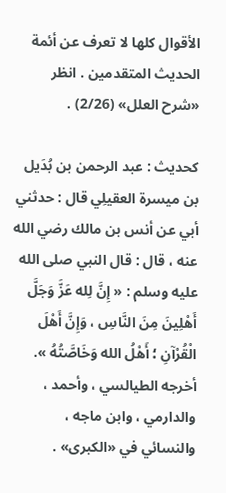الأقوال كلها لا تعرف عن أئمة الحديث المتقدمين . انظر «شرح العلل» (2/26) .

كحديث : عبد الرحمن بن بُدَيل بن ميسرة العقيلِي قال : حدثني أبي عن أنس بن مالك رضي الله عنه ، قال : قال النبي صلى الله عليه وسلم : « إِنَّ لِله عَزَّ وَجَلَّ أَهْلِينَ مِنَ النَّاسِ ، وَإِنَّ أَهْلَ الْقُرْآنِ ؛ أَهْلُ الله وَخَاصَّتُهُ ». أخرجه الطيالسي ، وأحمد ، والدارمي ، وابن ماجه ، والنسائي في «الكبرى» .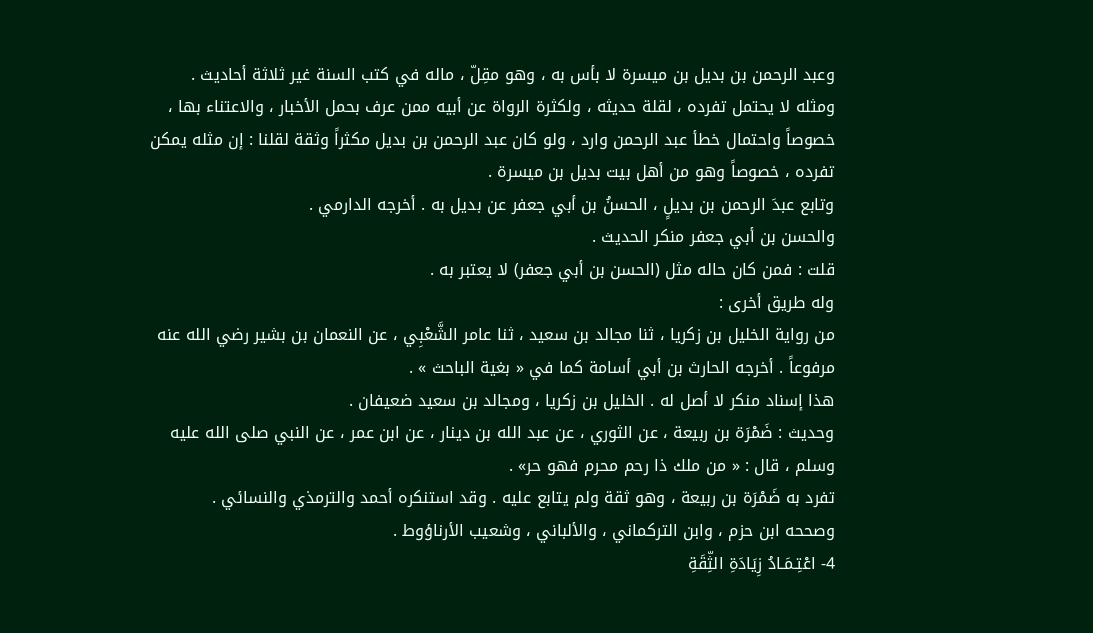وعبد الرحمن بن بديل بن ميسرة لا بأس به ، وهو مقِلّ ، ماله في كتب السنة غير ثلاثة أحاديث .
ومثله لا يحتمل تفرده ، لقلة حديثه ، ولكثرة الرواة عن أبيه ممن عرف بحمل الأخبار ، والاعتناء بها ، خصوصاً واحتمال خطأ عبد الرحمن وارد ، ولو كان عبد الرحمن بن بديل مكثراً وثقة لقلنا : إن مثله يمكن تفرده ، خصوصاً وهو من أهل بيت بديل بن ميسرة .
وتابع عبدَ الرحمن بن بديلٍ ، الحسنُ بن أبي جعفر عن بديل به . أخرجه الدارمي .
والحسن بن أبي جعفر منكر الحديث .
قلت : فمن كان حاله مثل (الحسن بن أبي جعفر) لا يعتبر به .
وله طريق أخرى :
من رواية الخليل بن زكريا ، ثنا مجالد بن سعيد ، ثنا عامر الشَّعْبِي ، عن النعمان بن بشير رضي الله عنه مرفوعاً . أخرجه الحارث بن أبي أسامة كما في « بغية الباحث » .
هذا إسناد منكر لا أصل له . الخليل بن زكريا ، ومجالد بن سعيد ضعيفان .
وحديث : ضَمْرَة بن ربيعة ، عن الثوري ، عن عبد الله بن دينار ، عن ابن عمر ، عن النبي صلى الله عليه وسلم ، قال : « من ملك ذا رحم محرم فهو حر» .
تفرد به ضَمْرَة بن ربيعة ، وهو ثقة ولم يتابع عليه . وقد استنكره أحمد والترمذي والنسائي .
وصححه ابن حزم ، وابن التركماني ، والألباني ، وشعيب الأرناؤوط .
4- اعْتِـمَـادُ زِيَادَةِ الثِّقَةِ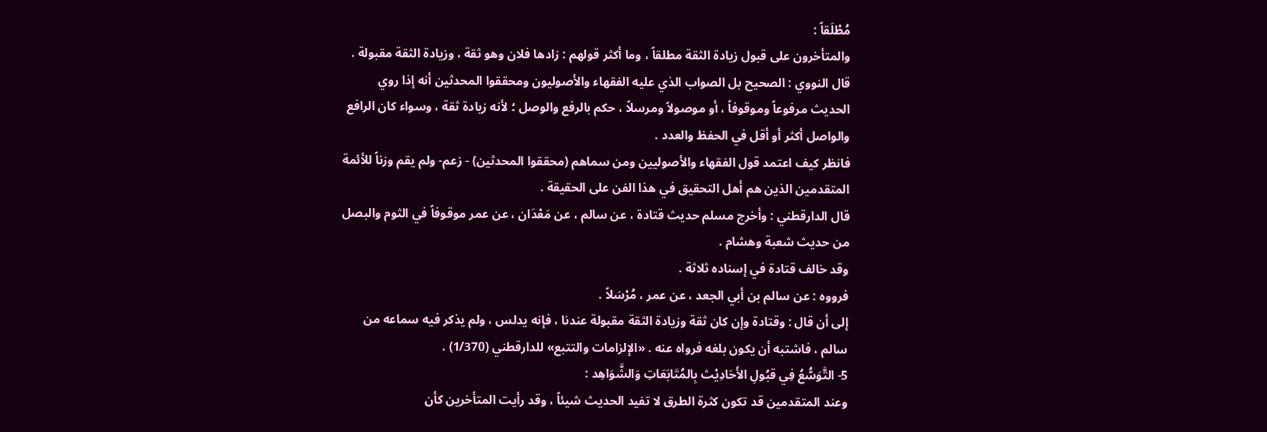مُطْلَقاً :
والمتأخرون على قبول زيادة الثقة مطلقاً ، وما أكثر قولهم : زادها فلان وهو ثقة ، وزيادة الثقة مقبولة .
قال النووي : الصحيح بل الصواب الذي عليه الفقهاء والأصوليون ومحققوا المحدثين أنه إذا روي الحديث مرفوعاً وموقوفاً ، أو موصولاً ومرسلاً ، حكم بالرفع والوصل ؛ لأنه زيادة ثقة ، وسواء كان الرافع والواصل أكثر أو أقل في الحفظ والعدد .
فانظر كيف اعتمد قول الفقهاء والأصوليين ومن سماهم (محققوا المحدثين) - زعم- ولم يقم وزناً للأئمة المتقدمين الذين هم أهل التحقيق في هذا الفن على الحقيقة .
قال الدارقطني : وأخرج مسلم حديث قتادة ، عن سالم ، عن مَعْدَان ، عن عمر موقوفاً في الثوم والبصل من حديث شعبة وهشام .
وقد خالف قتادة في إسناده ثلاثة .
فرووه : عن سالم بن أبي الجعد ، عن عمر ، مُرْسَلاً .
إلى أن قال : وقتادة وإن كان ثقة وزيادة الثقة مقبولة عندنا ، فإنه يدلس ، ولم يذكر فيه سماعه من سالم ، فاشتبه أن يكون بلغه فرواه عنه . «الإلزامات والتتبع» للدارقطني (1/370) .
5- التَّوَسُّعُ فِي قبُولِ الأَحَادِيْث بِالمُتَابَعَاتِ وَالشَّوَاهِد :
وعند المتقدمين قد تكون كثرة الطرق لا تفيد الحديث شيئاً ، وقد رأيت المتأخرين كأن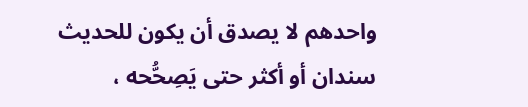واحدهم لا يصدق أن يكون للحديث سندان أو أكثر حتى يَصِحُّحه ،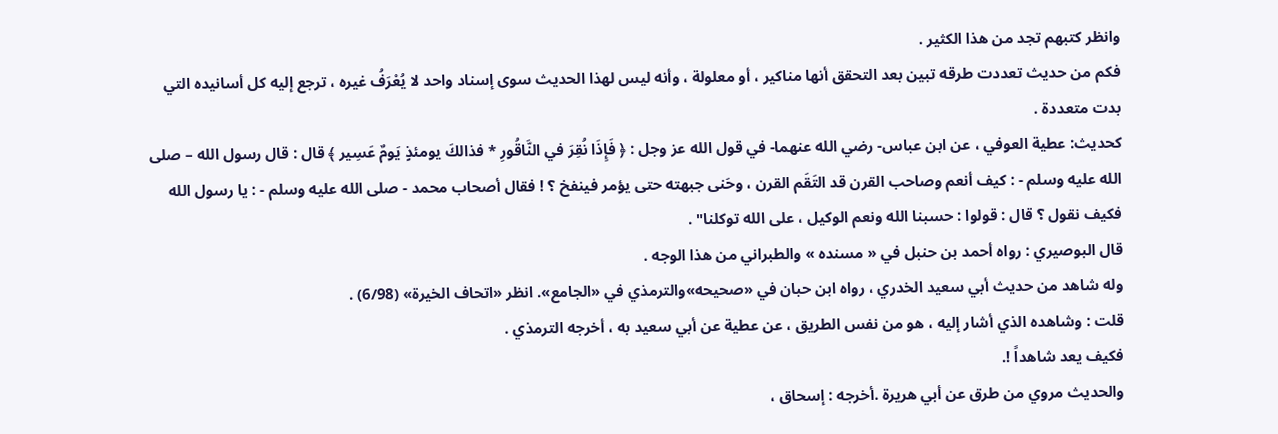وانظر كتبهم تجد من هذا الكثير .
فكم من حديث تعددت طرقه تبين بعد التحقق أنها مناكير ، أو معلولة ، وأنه ليس لهذا الحديث سوى إسناد واحد لا يُعْرَفُ غيره ، ترجع إليه كل أسانيده التي بدت متعددة .
كحديث: عطية العوفي ، عن ابن عباس- رضي الله عنهما- في قول الله عز وجل : ﴿ فَإِذَا نُقِرَ في النَّاقُورِ * فذالكَ يومئذٍ يَومٌ عَسِير ﴾ قال : قال رسول الله – صلى الله عليه وسلم - : كيف أنعم وصاحب القرن قد التَقَم القرن ، وحَنى جبهته حتى يؤمر فينفخ ؟ ! فقال أصحاب محمد - صلى الله عليه وسلم - : يا رسول الله فكيف نقول ؟ قال : قولوا : حسبنا الله ونعم الوكيل ، على الله توكلنا" .
قال البوصيري : رواه أحمد بن حنبل في « مسنده » والطبراني من هذا الوجه .
وله شاهد من حديث أبي سعيد الخدري ، رواه ابن حبان في «صحيحه»والترمذي في «الجامع». انظر «اتحاف الخيرة» (6/98) .
قلت : وشاهده الذي أشار إليه ، هو من نفس الطريق ، عن عطية عن أبي سعيد به ، أخرجه الترمذي .
فكيف يعد شاهداً !.
والحديث مروي من طرق عن أبي هريرة .أخرجه : إسحاق ،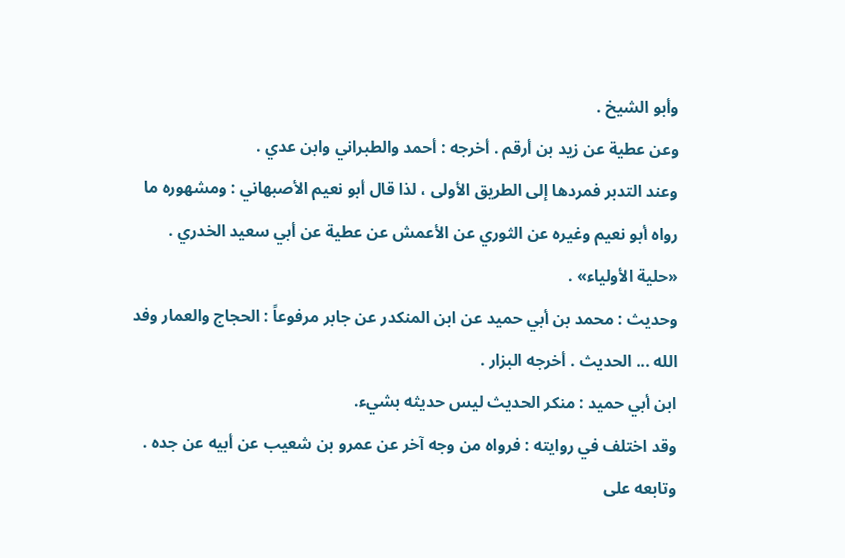وأبو الشيخ .
وعن عطية عن زيد بن أرقم . أخرجه : أحمد والطبراني وابن عدي .
وعند التدبر فمردها إلى الطريق الأولى ، لذا قال أبو نعيم الأصبهاني : ومشهوره ما رواه أبو نعيم وغيره عن الثوري عن الأعمش عن عطية عن أبي سعيد الخدري . «حلية الأولياء» .
وحديث : محمد بن أبي حميد عن ابن المنكدر عن جابر مرفوعاً : الحجاج والعمار وفد الله ... الحديث . أخرجه البزار .
ابن أبي حميد : منكر الحديث ليس حديثه بشيء.
وقد اختلف في روايته : فرواه من وجه آخر عن عمرو بن شعيب عن أبيه عن جده .
وتابعه على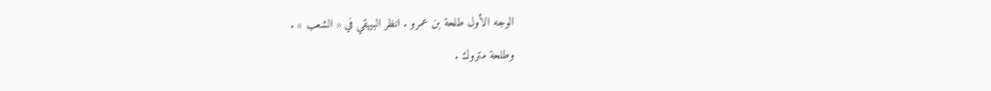الوجه الأول طلحة بن عمرو . انظر البيهقي في « الشعب » .
وطلحة متروك .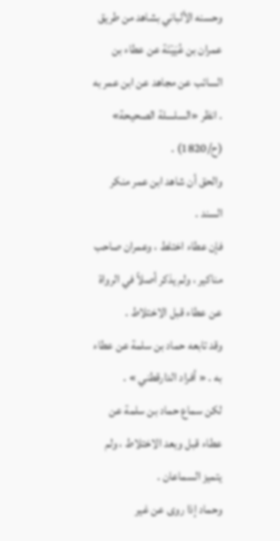وحسنه الألباني بشاهد من طريق عمران بن عُيَيْنَة عن عطاء بن السائب عن مجاهد عن ابن عمر به . انظر «السلسلة الصحيحة» (ح/1820) .
والحق أن شاهد ابن عمر منكر السند .
فإن عطاء اختلط ، وعمران صاحب مناكير ، ولم يذكر أصلاً في الرواة عن عطاء قبل الاختلاط .
وقد تابعه حماد بن سلمة عن عطاء به . « أفراد الدارقطني » .
لكن سماع حماد بن سلمة عن عطاء قبل وبعد الاختلاط ، ولم يتميز السماعان .
وحماد إذا روى عن غير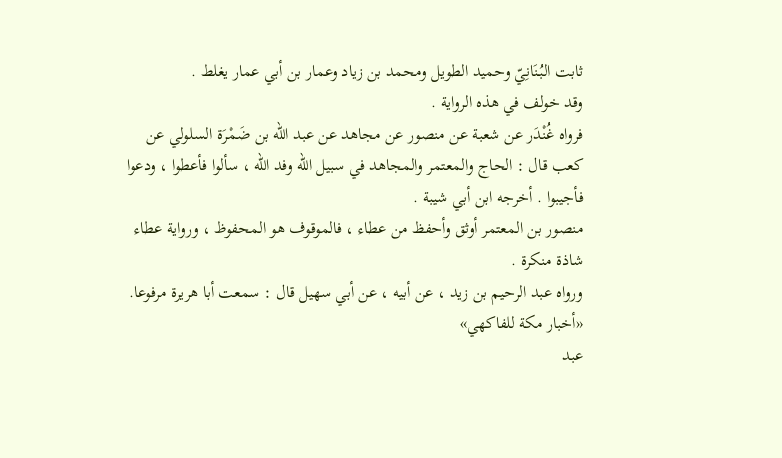ثابت البُنَانِيّ وحميد الطويل ومحمد بن زياد وعمار بن أبي عمار يغلط .
وقد خولف في هذه الرواية .
فرواه غُنْدَر عن شعبة عن منصور عن مجاهد عن عبد الله بن ضَمْرَة السلولي عن كعب قال : الحاج والمعتمر والمجاهد في سبيل الله وفد الله ، سألوا فأعطوا ، ودعوا فأجيبوا . أخرجه ابن أبي شيبة .
منصور بن المعتمر أوثق وأحفظ من عطاء ، فالموقوف هو المحفوظ ، ورواية عطاء شاذة منكرة .
ورواه عبد الرحيم بن زيد ، عن أبيه ، عن أبي سهيل قال : سمعت أبا هريرة مرفوعا. «أخبار مكة للفاكهي»
عبد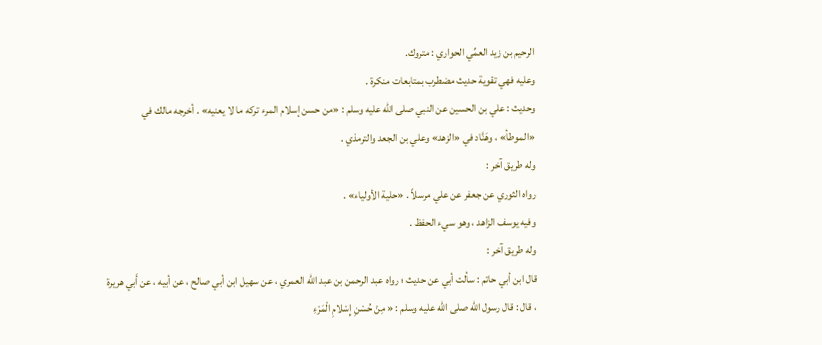الرحيم بن زيد العمِّي الحواري : متروك.
وعليه فهي تقوية حديث مضطرب بمتابعات منكرة .
وحديث : علي بن الحسين عن النبي صلى الله عليه وسلم : «من حسن إسلام المرء تركه ما لا يعنيه» . أخرجه مالك في «الموطأ» ، وهَنَّاد في «الزهد» وعلي بن الجعد والترمذي .
وله طريق آخر :
رواه الثوري عن جعفر عن علي مرسلاً . «حلية الأولياء» .
وفيه يوسف الزاهد ، وهو سيء الحفظ .
وله طريق آخر :
قال ابن أبي حاتم : سألت أبي عن حديث ؛ رواه عبد الرحمن بن عبد الله العمري ، عن سهيل ابن أبي صالح ، عن أبيه ، عن أَبي هريرة ، قال : قال رسول الله صلى الله عليه وسلم : « مِنْ حُسْنِ إِسْلامِ الْمَرْءِ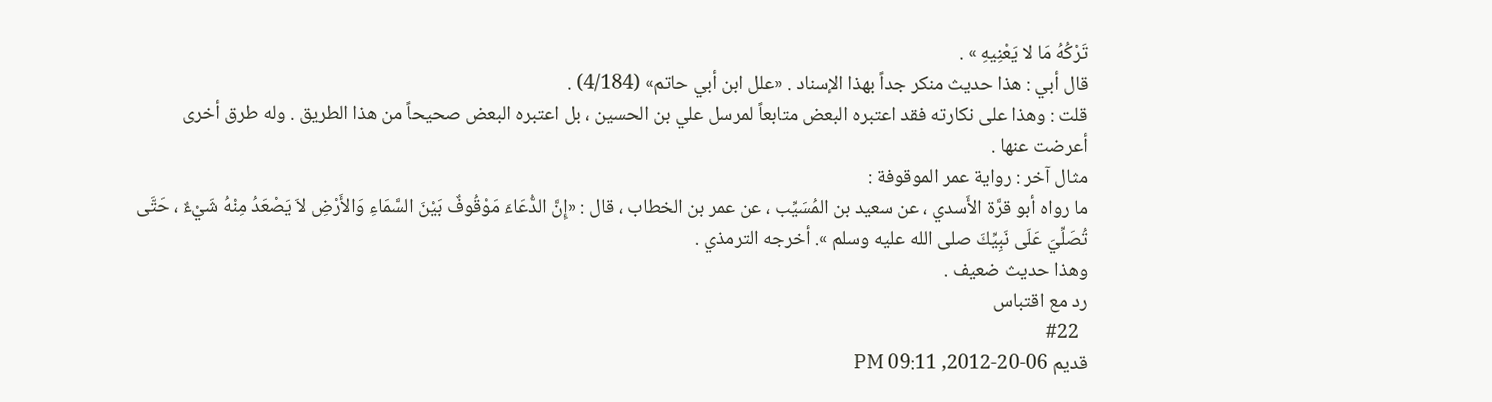تَرْكُهُ مَا لا يَعْنِيهِ » .
قال أبي : هذا حديث منكر جداً بهذا الإسناد . «علل ابن أبي حاتم» (4/184) .
قلت : وهذا على نكارته فقد اعتبره البعض متابعاً لمرسل علي بن الحسين ، بل اعتبره البعض صحيحاً من هذا الطريق . وله طرق أخرى أعرضت عنها .
مثال آخر : رواية عمر الموقوفة :
ما رواه أبو قرَّة الأَسدي ، عن سعيد بن المُسَيِّب ، عن عمر بن الخطاب ، قال : «إِنَّ الدُّعَاءَ مَوْقُوفٌ بَيْنَ السَّمَاءِ وَالأَرْضِ لاَ يَصْعَدُ مِنْهُ شَيْءٌ ، حَتَّى تُصَلِّيَ عَلَى نَبِيِّكَ صلى الله عليه وسلم ». أخرجه الترمذي .
وهذا حديث ضعيف .
رد مع اقتباس
  #22
قديم 06-20-2012, 09:11 PM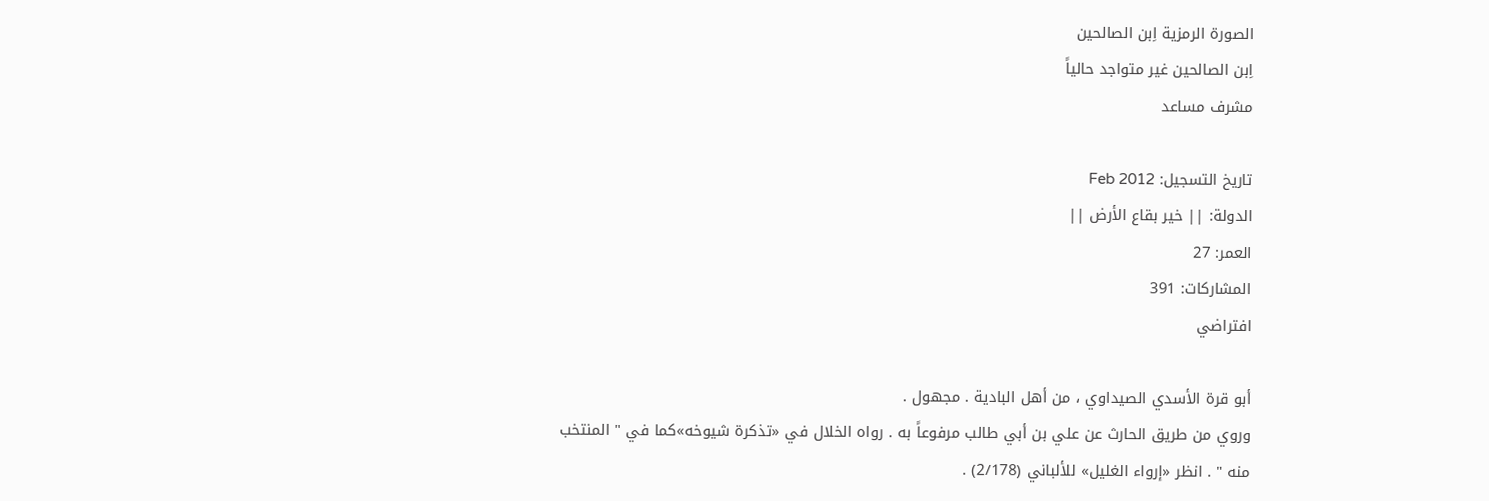الصورة الرمزية اِبن الصالحين
اِبن الصالحين غير متواجد حالياً
مشرف مساعد

تاريخ التسجيل: Feb 2012
الدولة: || خير بقاع الأرض ||
العمر: 27
المشاركات: 391
افتراضي

أبو قرة الأسدي الصيداوي ، من أهل البادية . مجهول .
وروي من طريق الحارث عن علي بن أبي طالب مرفوعاً به . رواه الخلال في «تذكرة شيوخه»كما في " المنتخب منه " . انظر «إرواء الغليل» للألباني (2/178) .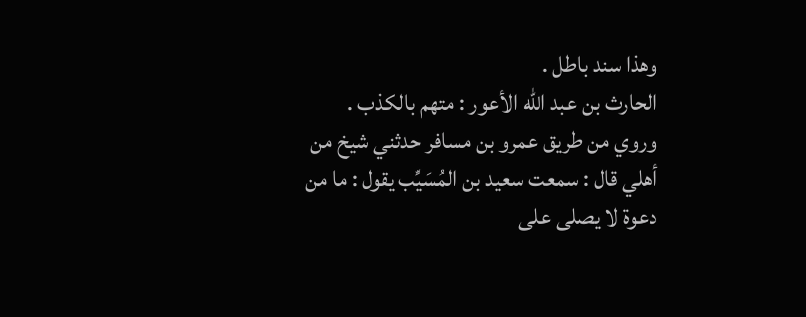وهذا سند باطل .
الحارث بن عبد الله الأعور : متهم بالكذب .
وروي من طريق عمرو بن مسافر حدثني شيخ من أهلي قال : سمعت سعيد بن المُسَيِّب يقول : ما من دعوة لا يصلى على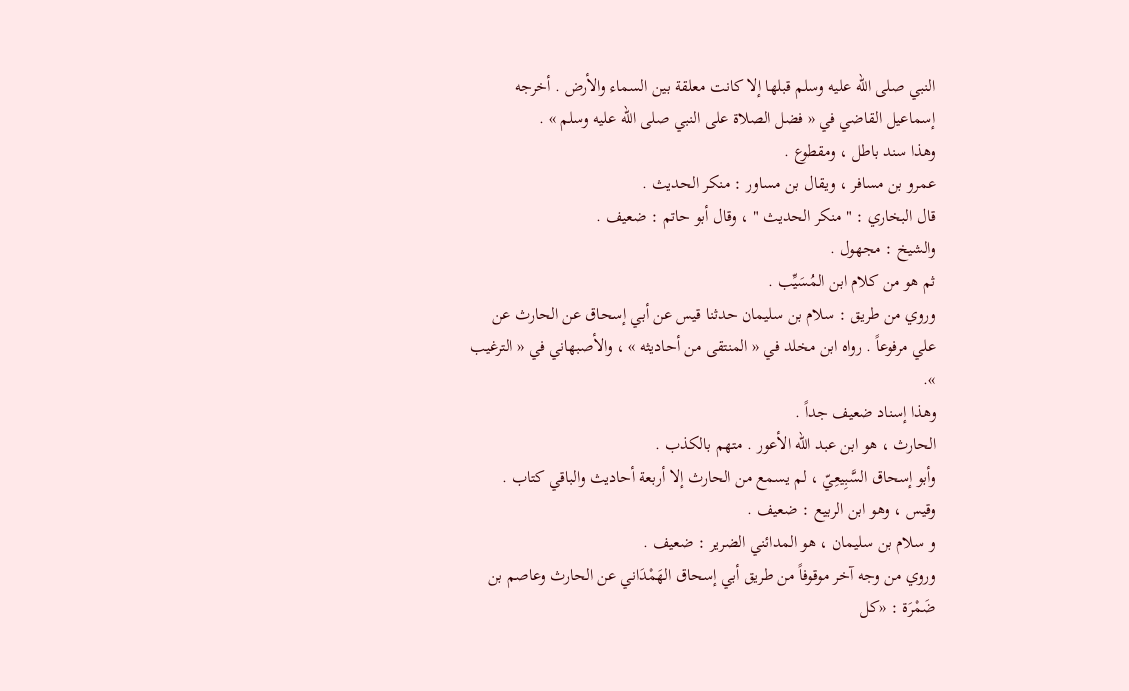النبي صلى الله عليه وسلم قبلها إلا كانت معلقة بين السماء والأرض . أخرجه إسماعيل القاضي في « فضل الصلاة على النبي صلى الله عليه وسلم » .
وهذا سند باطل ، ومقطوع .
عمرو بن مسافر ، ويقال بن مساور : منكر الحديث .
قال البخاري : " منكر الحديث " ، وقال أبو حاتم : ضعيف .
والشيخ : مجهول .
ثم هو من كلام ابن المُسَيِّب .
وروي من طريق : سلام بن سليمان حدثنا قيس عن أبي إسحاق عن الحارث عن علي مرفوعاً . رواه ابن مخلد في « المنتقى من أحاديثه » ، والأصبهاني في « الترغيب ».
وهذا إسناد ضعيف جداً .
الحارث ، هو ابن عبد الله الأعور . متهم بالكذب .
وأبو إسحاق السَّبِيعِيّ ، لم يسمع من الحارث إلا أربعة أحاديث والباقي كتاب .
وقيس ، وهو ابن الربيع : ضعيف .
و سلام بن سليمان ، هو المدائني الضرير : ضعيف .
وروي من وجه آخر موقوفاً من طريق أبي إسحاق الهَمْدَاني عن الحارث وعاصم بن ضَمْرَة : «كل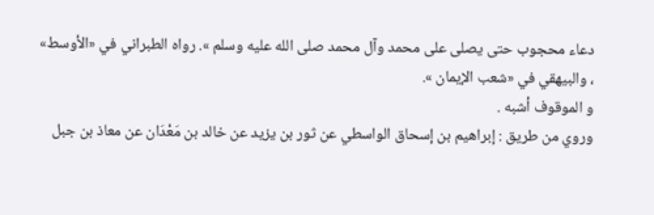دعاء محجوب حتى يصلى على محمد وآل محمد صلى الله عليه وسلم ». رواه الطبراني في «الأوسط» ، والبيهقي في «شعب الإيمان ».
و الموقوف أشبه .
وروي من طريق : إبراهيم بن إسحاق الواسطي عن ثور بن يزيد عن خالد بن مَعْدَان عن معاذ بن جبل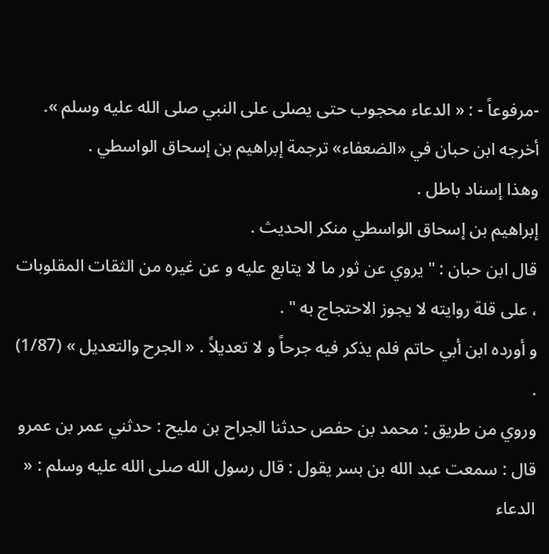-مرفوعاً - : « الدعاء محجوب حتى يصلى على النبي صلى الله عليه وسلم ». أخرجه ابن حبان في «الضعفاء» ترجمة إبراهيم بن إسحاق الواسطي .
وهذا إسناد باطل .
إبراهيم بن إسحاق الواسطي منكر الحديث .
قال ابن حبان : " يروي عن ثور ما لا يتابع عليه و عن غيره من الثقات المقلوبات ، على قلة روايته لا يجوز الاحتجاج به " .
و أورده ابن أبي حاتم فلم يذكر فيه جرحاً و لا تعديلاً . « الجرح والتعديل » (1/87) .
وروي من طريق : محمد بن حفص حدثنا الجراح بن مليح : حدثني عمر بن عمرو قال : سمعت عبد الله بن بسر يقول : قال رسول الله صلى الله عليه وسلم : « الدعاء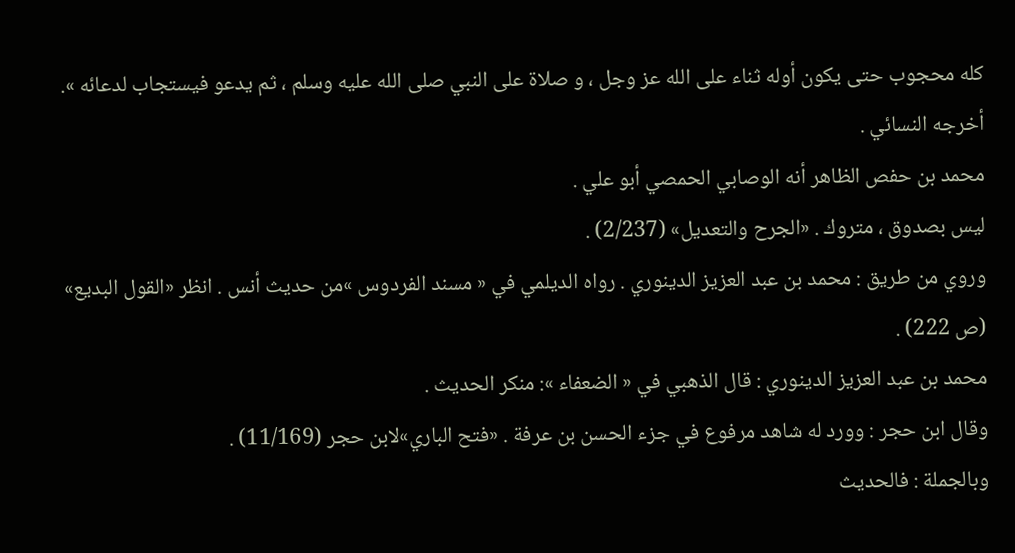كله محجوب حتى يكون أوله ثناء على الله عز وجل ، و صلاة على النبي صلى الله عليه وسلم ، ثم يدعو فيستجاب لدعائه ». أخرجه النسائي .
محمد بن حفص الظاهر أنه الوصابي الحمصي أبو علي .
ليس بصدوق ، متروك . «الجرح والتعديل» (2/237) .
وروي من طريق : محمد بن عبد العزيز الدينوري . رواه الديلمي في « مسند الفردوس »من حديث أنس . انظر «القول البديع» (ص 222) .
محمد بن عبد العزيز الدينوري : قال الذهبي في « الضعفاء »: منكر الحديث .
وقال ابن حجر : وورد له شاهد مرفوع في جزء الحسن بن عرفة . «فتح الباري»لابن حجر (11/169) .
وبالجملة : فالحديث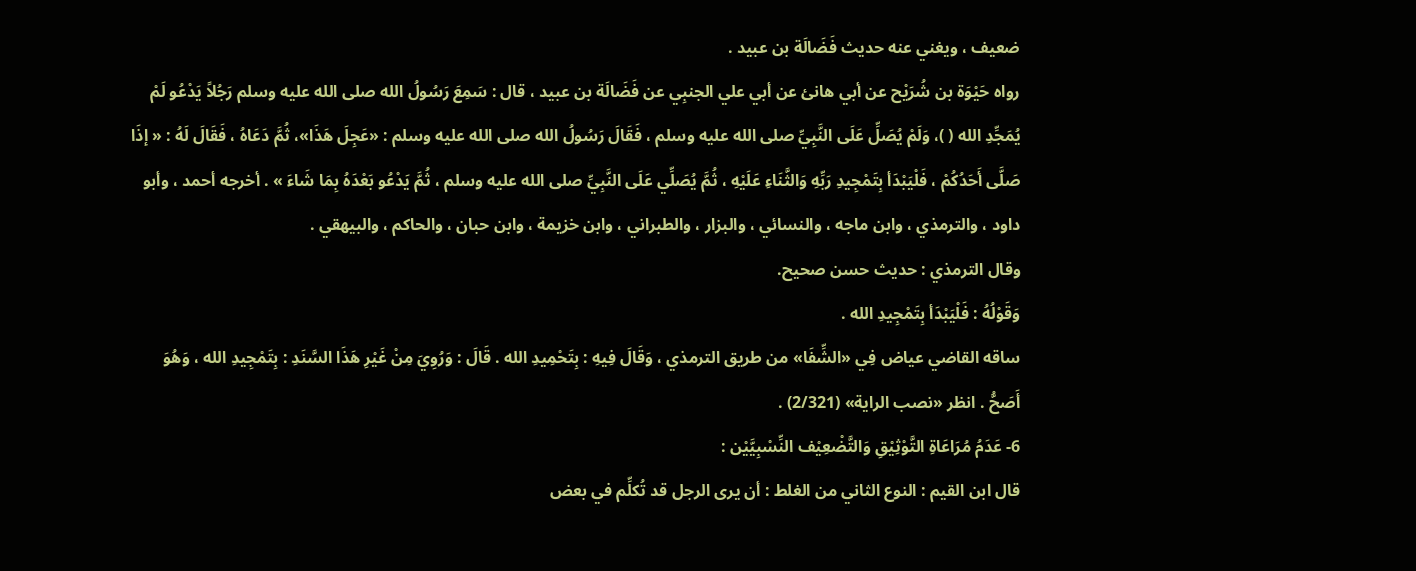ضعيف ، ويغني عنه حديث فَضَالَة بن عبيد .
رواه حَيْوَة بن شُرَيْح عن أبي هانئ عن أبي علي الجنبِي عن فَضَالَة بن عبيد ، قال : سَمِعَ رَسُولُ الله صلى الله عليه وسلم رَجُلاً يَدْعُو لَمْ يُمَجِّدِ الله ( )، وَلَمْ يُصَلِّ عَلَى النَّبِيِّ صلى الله عليه وسلم ، فَقَالَ رَسُولُ الله صلى الله عليه وسلم : «عَجِلَ هَذَا»، ثُمَّ دَعَاهُ ، فَقَالَ لَهُ : « إذَا صَلَّى أَحَدُكُمْ ، فَلْيَبْدَأ بِتَمْجِيدِ رَبِّهِ وَالثَّنَاءِ عَلَيْهِ ، ثُمَّ يُصَلِّي عَلَى النَّبِيِّ صلى الله عليه وسلم ، ثُمَّ يَدْعُو بَعْدَهُ بِمَا شَاءَ » . أخرجه أحمد ، وأبو داود ، والترمذي ، وابن ماجه ، والنسائي ، والبزار ، والطبراني ، وابن خزيمة ، وابن حبان ، والحاكم ، والبيهقي .
وقال الترمذي : حديث حسن صحيح.
وَقَوْلُهُ : فَلْيَبْدَأ بِتَمْجِيدِ الله .
ساقه القاضي عياض فِي «الشِّفَا» من طريق الترمذي ، وَقَالَ فِيهِ : بِتَحْمِيدِ الله . قَالَ : وَرُوِيَ مِنْ غَيْرِ هَذَا السَّنَدِ : بِتَمْجِيدِ الله ، وَهُوَ أَصَحُّ . انظر «نصب الراية» (2/321) .
6- عَدَمُ مُرَاعَاةِ التَّوْثِيْقِ وَالتَّضْعِيْف النِّسْبِيَّيْن :
قال ابن القيم : النوع الثاني من الغلط : أن يرى الرجل قد تُكلِّم في بعض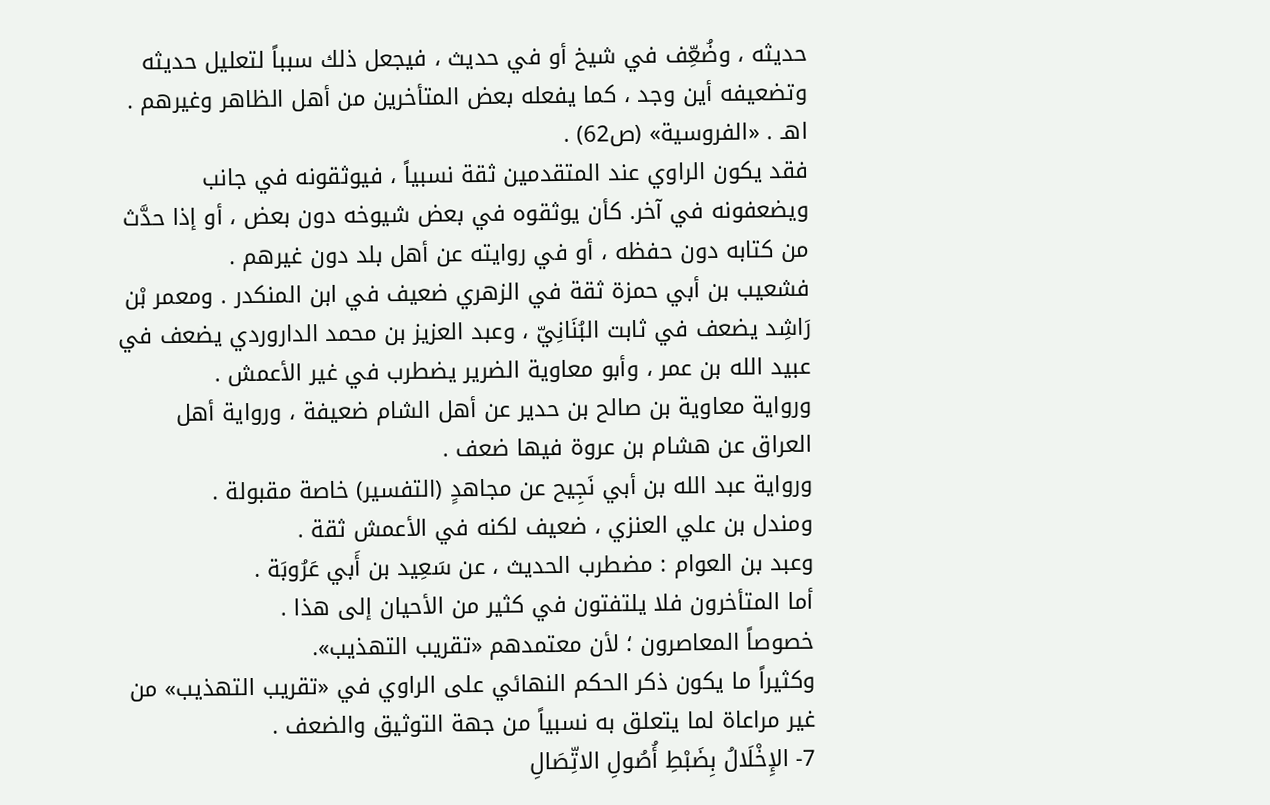حديثه ، وضُعِّف في شيخ أو في حديث ، فيجعل ذلك سبباً لتعليل حديثه وتضعيفه أين وجد ، كما يفعله بعض المتأخرين من أهل الظاهر وغيرهم . اهـ . «الفروسية» (ص62) .
فقد يكون الراوي عند المتقدمين ثقة نسبياً ، فيوثقونه في جانب ويضعفونه في آخر. كأن يوثقوه في بعض شيوخه دون بعض ، أو إذا حدَّث من كتابه دون حفظه ، أو في روايته عن أهل بلد دون غيرهم .
فشعيب بن أبي حمزة ثقة في الزهري ضعيف في ابن المنكدر . ومعمر بْن رَاشِد يضعف في ثابت البُنَانِيّ ، وعبد العزيز بن محمد الداروردي يضعف في عبيد الله بن عمر ، وأبو معاوية الضرير يضطرب في غير الأعمش .
ورواية معاوية بن صالح بن حدير عن أهل الشام ضعيفة ، ورواية أهل العراق عن هشام بن عروة فيها ضعف .
ورواية عبد الله بن أبي نَجِيح عن مجاهدٍ (التفسير) خاصة مقبولة .
ومندل بن علي العنزي ، ضعيف لكنه في الأعمش ثقة .
وعبد بن العوام : مضطرب الحديث ، عن سَعِيد بن أَبي عَرُوبَة .
أما المتأخرون فلا يلتفتون في كثير من الأحيان إلى هذا .
خصوصاً المعاصرون ؛ لأن معتمدهم «تقريب التهذيب».
وكثيراً ما يكون ذكر الحكم النهائي على الراوي في «تقريب التهذيب» من غير مراعاة لما يتعلق به نسبياً من جهة التوثيق والضعف .
7- الإِخْلَالُ بِضَبْطِ أُصُولِ الاتِّصَالِ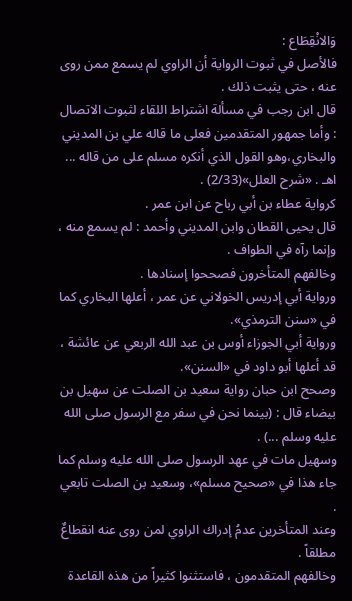وَالانْقِطَاع :
فالأصل في ثبوت الرواية أن الراوي لم يسمع ممن روى عنه ، حتى يثبت ذلك .
قال ابن رجب في مسألة اشتراط اللقاء لثبوت الاتصال : وأما جمهور المتقدمين فعلى ما قاله علي بن المديني والبخاري،وهو القول الذي أنكره مسلم على من قاله ... اهـ . «شرح العلل»(2/33) .
كرواية عطاء بن أبي رباح عن ابن عمر .
قال يحيى القطان وابن المديني وأحمد : لم يسمع منه ، وإنما رآه في الطواف .
وخالفهم المتأخرون فصححوا إسنادها .
ورواية أبي إدريس الخولاني عن عمر ، أعلها البخاري كما في «سنن الترمذي».
ورواية أبي الجوزاء أوس بن عبد الله الربعي عن عائشة ، قد أعلها أبو داود في «السنن».
وصحح ابن حبان رواية سعيد بن الصلت عن سهيل بن بيضاء قال : (بينما نحن في سفر مع الرسول صلى الله عليه وسلم ...) .
وسهيل مات في عهد الرسول صلى الله عليه وسلم كما جاء هذا في «صحيح مسلم»، وسعيد بن الصلت تابعي .
وعند المتأخرين عدمُ إدراك الراوي لمن روى عنه انقطاعٌ مطلقاً .
وخالفهم المتقدمون ، فاستثنوا كثيراً من هذه القاعدة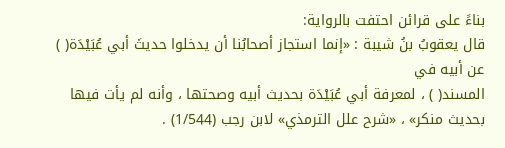بناءً على قرائن احتفت بالرواية:
قال يعقوبُ بنُ شيبة : «إنما استجاز أصحابُنا أن يدخلوا حديثَ أبي عُبَيْدَة( ) عن أبيه في
المسند( ) ، لمعرفة أبي عُبَيْدَة بحديث أبيه وصحتها ، وأنه لم يأت فيها بحديث منكر» ، «شرح علل الترمذي» لابن رجب (1/544) .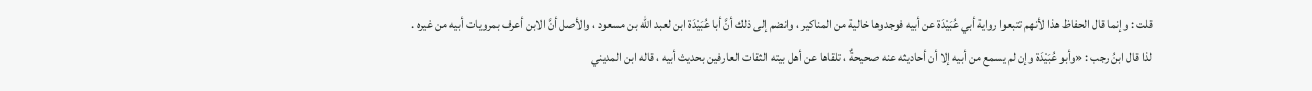قلت : وإنما قال الحفاظ هذا لأنهم تتبعوا رواية أبي عُبَيْدَة عن أبيه فوجدوها خالية من المناكير ، وانضم إلى ذلك أنَّ أبا عُبَيْدَة ابن لعبد الله بن مسعود ، والأصل أنَّ الابن أعرف بمرويات أبيه من غيره .
لذا قال ابنُ رجب : «وأبو عُبَيْدَة وإن لم يسمع من أبيه إلا أن أحاديثه عنه صحيحةٌ ، تلقاها عن أهل بيته الثقات العارفين بحديث أبيه ، قاله ابن المديني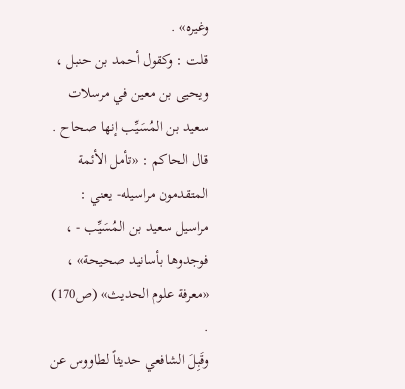وغيره» .
قلت : وكقول أحمد بن حنبل ، ويحيى بن معين في مرسلات سعيد بن المُسَيِّب إنها صحاح .
قال الحاكم : «تأمل الأئمة المتقدمون مراسيله- يعني : مراسيل سعيد بن المُسَيِّب - ، فوجدوها بأسانيد صحيحة» ، «معرفة علوم الحديث» (ص170) .
وقَبِلَ الشافعي حديثاً لطاووس عن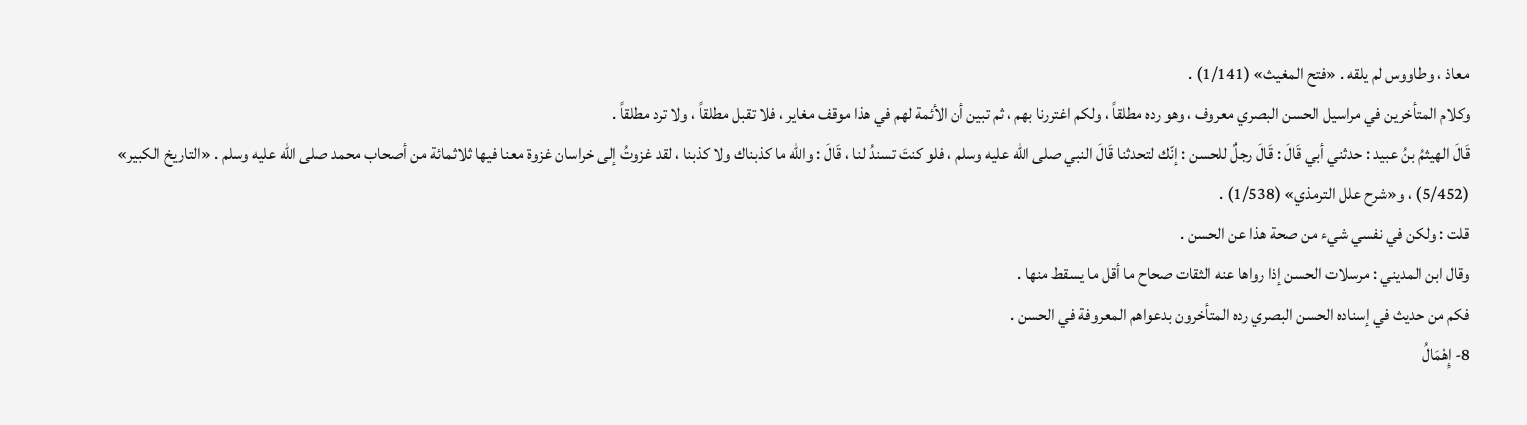معاذ ، وطاووس لم يلقه . «فتح المغيث» (1/141) .
وكلام المتأخرين في مراسيل الحسن البصري معروف ، وهو رده مطلقاً ، ولكم اغتررنا بهم ، ثم تبين أن الأئمة لهم في هذا موقف مغاير ، فلا تقبل مطلقاً ، ولا ترد مطلقاً .
قَالَ الهيثمُ بنُ عبيد : حدثني أبي قَالَ : قَالَ رجلٌ للحسن : إنّك لتحدثنا قَالَ النبي صلى الله عليه وسلم ، فلو كنتَ تسندُ لنا ، قَالَ : والله ما كذبناك ولا كذبنا ، لقد غزوتُ إلى خراسان غزوة معنا فيها ثلاثمائة من أصحاب محمد صلى الله عليه وسلم . «التاريخ الكبير» (5/452) ، و«شرح علل الترمذي» (1/538) .
قلت : ولكن في نفسي شيء من صحة هذا عن الحسن .
وقال ابن المديني : مرسلات الحسن إذا رواها عنه الثقات صحاح ما أقل ما يسقط منها .
فكم من حديث في إسناده الحسن البصري رده المتأخرون بدعواهم المعروفة في الحسن .
8- إِهْمَالُ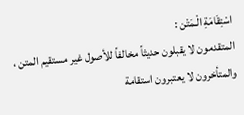اسْتِقَامَةِ الْـمَتْن :
المتقدمون لا يقبلون حديثاً مخالفاً للأصول غير مستقيم المتن ، والمتأخرون لا يعتبرون استقامة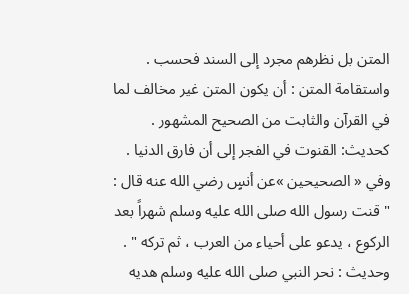المتن بل نظرهم مجرد إلى السند فحسب .
واستقامة المتن : أن يكون المتن غير مخالف لما في القرآن والثابت من الصحيح المشهور .
كحديث: القنوت في الفجر إلى أن فارق الدنيا .
وفي « الصحيحين »عن أنسٍ رضي الله عنه قال : " قنت رسول الله صلى الله عليه وسلم شهراً بعد الركوع ، يدعو على أحياء من العرب ، ثم تركه " .
وحديث : نحر النبي صلى الله عليه وسلم هديه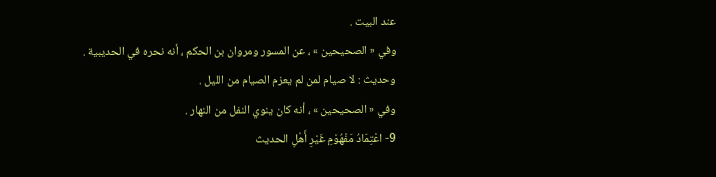عند البيت .
وفي « الصحيحين » ، عن المسور ومروان بن الحكم ، أنه نحره في الحديبية .
وحديث : لا صيام لمن لم يعزم الصيام من الليل .
وفي « الصحيحين » ، أنه كان ينوي النفل من النهار .
9- اعْتِمَادُ مَفْهُوْمِ غَيْرِ أَهْلِ الحديث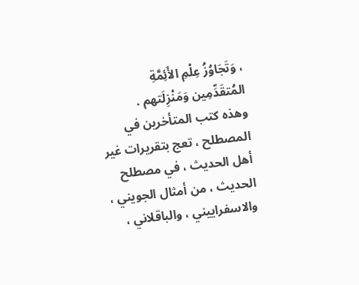، وَتَجَاوُزُ عِلْمِ الأَئِمَّةِ المُتقَدِّمِين وَمَنْزِلَتهم .
وهذه كتب المتأخرين في المصطلح ، تعج بتقريرات غير أهل الحديث ، في مصطلح الحديث ، من أمثال الجويني ، والاسفراييني ، والباقلاني ،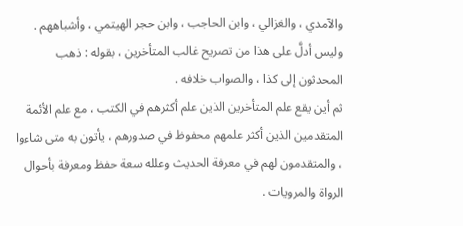والآمدي ، والغزالي ، وابن الحاجب ، وابن حجر الهيتمي ، وأشباههم .
وليس أدلَّ على هذا من تصريح غالب المتأخرين ، بقوله : ذهب المحدثون إلى كذا ، والصواب خلافه .
ثم أين يقع علم المتأخرين الذين علم أكثرهم في الكتب ، مع علم الأئمة المتقدمين الذين أكثر علمهم محفوظ في صدورهم ، يأتون به متى شاءوا ، والمتقدمون لهم في معرفة الحديث وعلله سعة حفظ ومعرفة بأحوال الرواة والمرويات .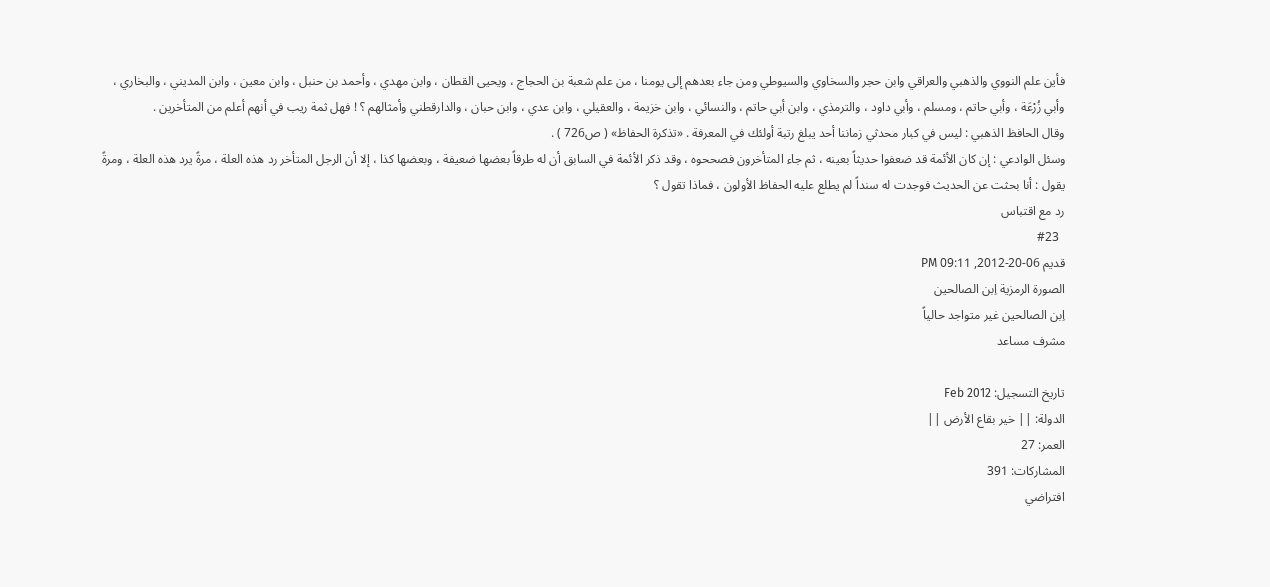فأين علم النووي والذهبي والعراقي وابن حجر والسخاوي والسيوطي ومن جاء بعدهم إلى يومنا ، من علم شعبة بن الحجاج ، ويحيى القطان ، وابن مهدي ، وأحمد بن حنبل ، وابن معين ، وابن المديني ، والبخاري ، وأبي زُرْعَة ، وأبي حاتم ، ومسلم ، وأبي داود ، والترمذي ، وابن أبي حاتم ، والنسائي ، وابن خزيمة ، والعقيلي ، وابن عدي ، وابن حبان ، والدارقطني وأمثالهم ؟ ! فهل ثمة ريب في أنهم أعلم من المتأخرين .
وقال الحافظ الذهبي : ليس في كبار محدثي زماننا أحد يبلغ رتبة أولئك في المعرفة . «تذكرة الحفاظ» ( ص726 ) .
وسئل الوادعي : إن كان الأئمة قد ضعفوا حديثاً بعينه ، ثم جاء المتأخرون فصححوه ، وقد ذكر الأئمة في السابق أن له طرقاً بعضها ضعيفة ، وبعضها كذا ، إلا أن الرجل المتأخر رد هذه العلة ، مرةً يرد هذه العلة ، ومرةً يقول : أنا بحثت عن الحديث فوجدت له سنداً لم يطلع عليه الحفاظ الأولون ، فماذا تقول ؟
رد مع اقتباس
  #23
قديم 06-20-2012, 09:11 PM
الصورة الرمزية اِبن الصالحين
اِبن الصالحين غير متواجد حالياً
مشرف مساعد

تاريخ التسجيل: Feb 2012
الدولة: || خير بقاع الأرض ||
العمر: 27
المشاركات: 391
افتراضي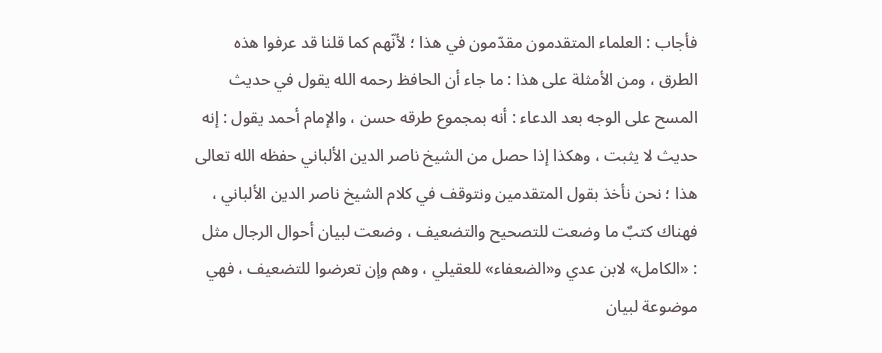فأجاب : العلماء المتقدمون مقدّمون في هذا ؛ لأنّهم كما قلنا قد عرفوا هذه الطرق ، ومن الأمثلة على هذا : ما جاء أن الحافظ رحمه الله يقول في حديث المسح على الوجه بعد الدعاء : أنه بمجموع طرقه حسن ، والإمام أحمد يقول : إنه حديث لا يثبت ، وهكذا إذا حصل من الشيخ ناصر الدين الألباني حفظه الله تعالى هذا ؛ نحن نأخذ بقول المتقدمين ونتوقف في كلام الشيخ ناصر الدين الألباني ، فهناك كتبٌ ما وضعت للتصحيح والتضعيف ، وضعت لبيان أحوال الرجال مثل : «الكامل» لابن عدي و«الضعفاء» للعقيلي ، وهم وإن تعرضوا للتضعيف ، فهي موضوعة لبيان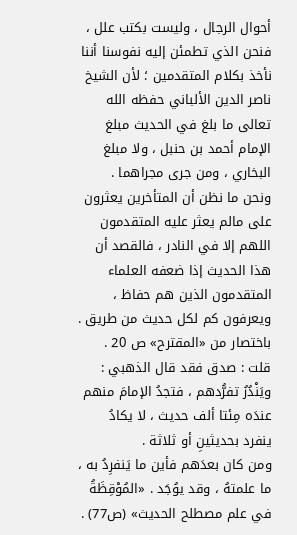أحوال الرجال ، وليست بكتب علل ، فنحن الذي تطمئن إليه نفوسنا أننا نأخذ بكلام المتقدمين ؛ لأن الشيخ ناصر الدين الألباني حفظه الله تعالى ما بلغ في الحديث مبلغ الإمام أحمد بن حنبل ، ولا مبلغ البخاري ، ومن جرى مجراهما .
ونحن ما نظن أن المتأخرين يعثرون على مالم يعثر عليه المتقدمون اللهم إلا في النادر ، فالقصد أن هذا الحديث إذا ضعفه العلماء المتقدمون الذين هم حفاظ ، ويعرفون كم لكل حديث من طريق . باختصار من «المقترح» ص 20 .
قلت : صدق فقد قال الذهبي : ويَنْدُرُ تفرُّدهم ، فتجدُ الإمامَ منهم عندَه مِئتا ألف حديث ، لا يكادُ ينفرد بحديثينِ أو ثلاثة .
ومن كان بعدَهم فأين ما يَنفرِدُ به ، ما علمتهُ ، وقد يوُجَد . «المُوْقِظَةُ في علم مصطلح الحديث» (ص77) .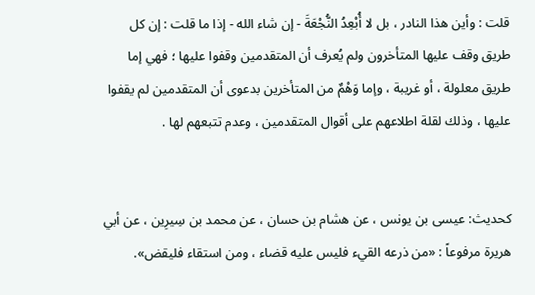قلت : وأين هذا النادر ، بل لا أُبْعِدُ النُّجْعَةَ - إن شاء الله - إذا ما قلت : إن كل طريق وقف عليها المتأخرون ولم يُعرف أن المتقدمين وقفوا عليها ؛ فهي إما طريق معلولة ، أو غريبة ، وإما وَهْمٌ من المتأخرين بدعوى أن المتقدمين لم يقفوا عليها ، وذلك لقلة اطلاعهم على أقوال المتقدمين ، وعدم تتبعهم لها .


كحديث: عيسى بن يونس ، عن هشام بن حسان ، عن محمد بن سِيرِين ، عن أبي هريرة مرفوعاً : «من ذرعه القيء فليس عليه قضاء ، ومن استقاء فليقض».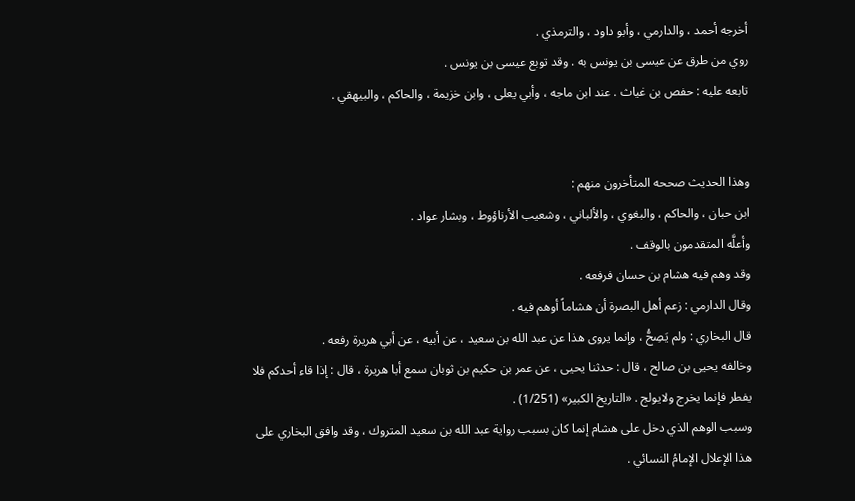أخرجه أحمد ، والدارمي ، وأبو داود ، والترمذي .
روي من طرق عن عيسى بن يونس به . وقد توبع عيسى بن يونس .
تابعه عليه : حفص بن غياث . عند ابن ماجه ، وأبي يعلى ، وابن خزيمة ، والحاكم ، والبيهقي .


وهذا الحديث صححه المتأخرون منهم :
ابن حبان ، والحاكم ، والبغوي ، والألباني ، وشعيب الأرناؤوط ، وبشار عواد .
وأعلَّه المتقدمون بالوقف .
وقد وهم فيه هشام بن حسان فرفعه .
وقال الدارمي : زعم أهل البصرة أن هشاماً أوهم فيه .
قال البخاري : ولم يَصِحُّ ، وإنما يروى هذا عن عبد الله بن سعيد ، عن أبيه ، عن أبي هريرة رفعه .
وخالفه يحيى بن صالح ، قال : حدثنا يحيى ، عن عمر بن حكيم بن ثوبان سمع أبا هريرة ، قال : إذا قاء أحدكم فلا يفطر فإنما يخرج ولايولج . «التاريخ الكبير» (1/251) .
وسبب الوهم الذي دخل على هشام إنما كان بسبب رواية عبد الله بن سعيد المتروك ، وقد وافق البخاري على هذا الإعلال الإمامُ النسائي .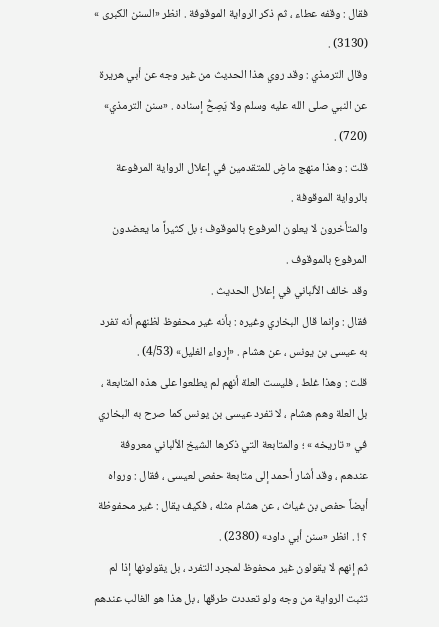فقال : وقفه عطاء ، ثم ذكر الرواية الموقوفة . انظر «السنن الكبرى » (3130) .
وقال الترمذي : وقد روي هذا الحديث من غير وجه عن أبي هريرة عن النبي صلى الله عليه وسلم ولا يَصِحُّ إسناده . «سنن الترمذي» (720) .
قلت : وهذا منهج ماضٍ للمتقدمين في إعلال الرواية المرفوعة بالرواية الموقوفة .
والمتأخرون لا يعلون المرفوع بالموقوف ؛ بل كثيراً ما يعضدون المرفوع بالموقوف .
وقد خالف الألباني في إعلال الحديث .
فقال : وإنما قال البخاري وغيره : بأنه غير محفوظ لظنهم أنه تفرد به عيسى بن يونس ، عن هشام . «إرواء الغليل» (4/53) .
قلت : وهذا غلط ، فليست العلة أنهم لم يطلعوا على هذه المتابعة ، بل العلة وهم هشام ، لا تفرد عيسى بن يونس كما صرح به البخاري في « تاريخه » ؛ والمتابعة التي ذكرها الشيخ الألباني معروفة عندهم ، وقد أشار أحمد إلى متابعة حفص لعيسى ، فقال : ورواه أيضاً حفص بن غياث ، عن هشام مثله ، فكيف يقال : غير محفوظة ؟ ! . انظر «سنن أبي داود» (2380) .
ثم إنهم لا يقولون غير محفوظ لمجرد التفرد ، بل يقولونها إذا لم تثبت الرواية من وجه ولو تعددت طرقها ، بل هذا هو الغالب عندهم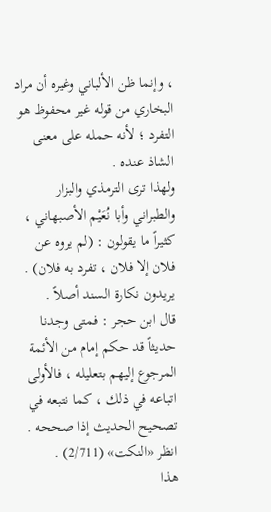، وإنما ظن الألباني وغيره أن مراد البخاري من قوله غير محفوظ هو التفرد ؛ لأنه حمله على معنى الشاذ عنده .
ولهذا ترى الترمذي والبزار والطبراني وأبا نُعَيْم الأصبهاني ، كثيراً ما يقولون : (لم يروه عن فلان إلا فلان ، تفرد به فلان) .
يريدون نكارة السند أصلاً .
قال ابن حجر : فمتى وجدنا حديثاً قد حكم إمام من الأئمة المرجوع إليهم بتعليله ، فالأولى اتباعه في ذلك ، كما نتبعه في تصحيح الحديث إذا صححه . انظر «النكت» (2/711) .
هذا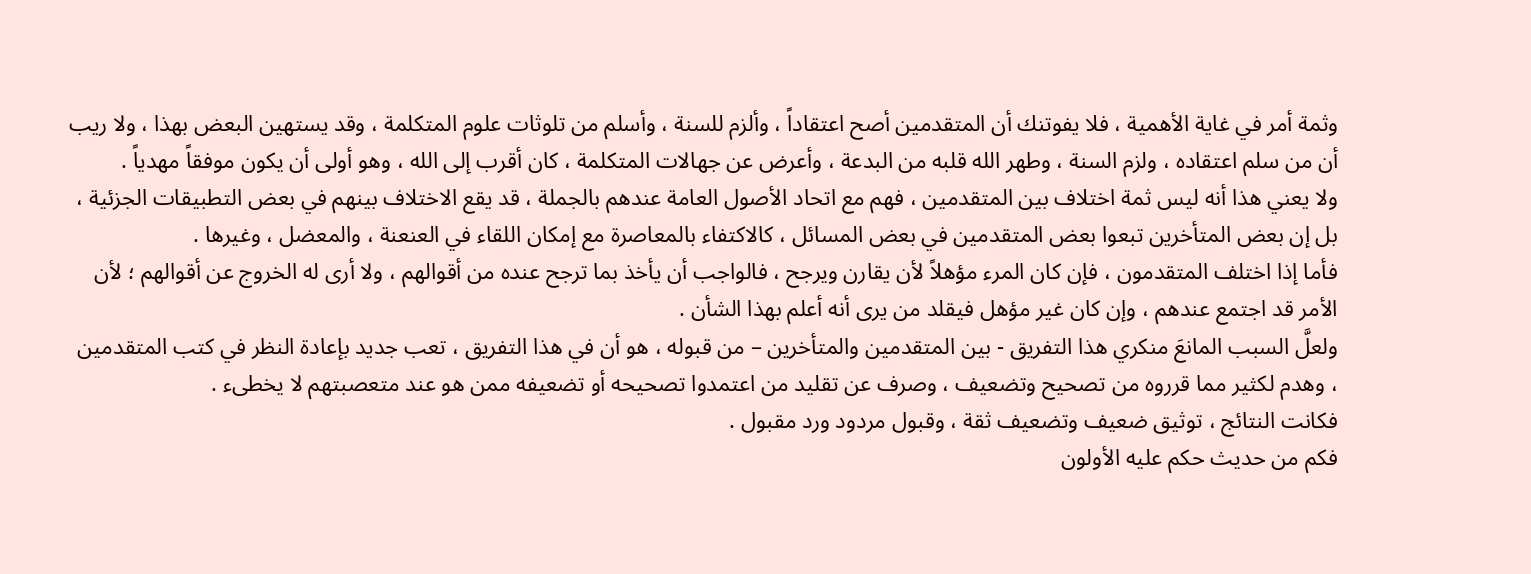وثمة أمر في غاية الأهمية ، فلا يفوتنك أن المتقدمين أصح اعتقاداً ، وألزم للسنة ، وأسلم من تلوثات علوم المتكلمة ، وقد يستهين البعض بهذا ، ولا ريب أن من سلم اعتقاده ، ولزم السنة ، وطهر الله قلبه من البدعة ، وأعرض عن جهالات المتكلمة ، كان أقرب إلى الله ، وهو أولى أن يكون موفقاً مهدياً .
ولا يعني هذا أنه ليس ثمة اختلاف بين المتقدمين ، فهم مع اتحاد الأصول العامة عندهم بالجملة ، قد يقع الاختلاف بينهم في بعض التطبيقات الجزئية ، بل إن بعض المتأخرين تبعوا بعض المتقدمين في بعض المسائل ، كالاكتفاء بالمعاصرة مع إمكان اللقاء في العنعنة ، والمعضل ، وغيرها .
فأما إذا اختلف المتقدمون ، فإن كان المرء مؤهلاً لأن يقارن ويرجح ، فالواجب أن يأخذ بما ترجح عنده من أقوالهم ، ولا أرى له الخروج عن أقوالهم ؛ لأن الأمر قد اجتمع عندهم ، وإن كان غير مؤهل فيقلد من يرى أنه أعلم بهذا الشأن .
ولعلَّ السبب المانعَ منكري هذا التفريق - بين المتقدمين والمتأخرين – من قبوله ، هو أن في هذا التفريق ، تعب جديد بإعادة النظر في كتب المتقدمين ، وهدم لكثير مما قرروه من تصحيح وتضعيف ، وصرف عن تقليد من اعتمدوا تصحيحه أو تضعيفه ممن هو عند متعصبتهم لا يخطىء .
فكانت النتائج ، توثيق ضعيف وتضعيف ثقة ، وقبول مردود ورد مقبول .
فكم من حديث حكم عليه الأولون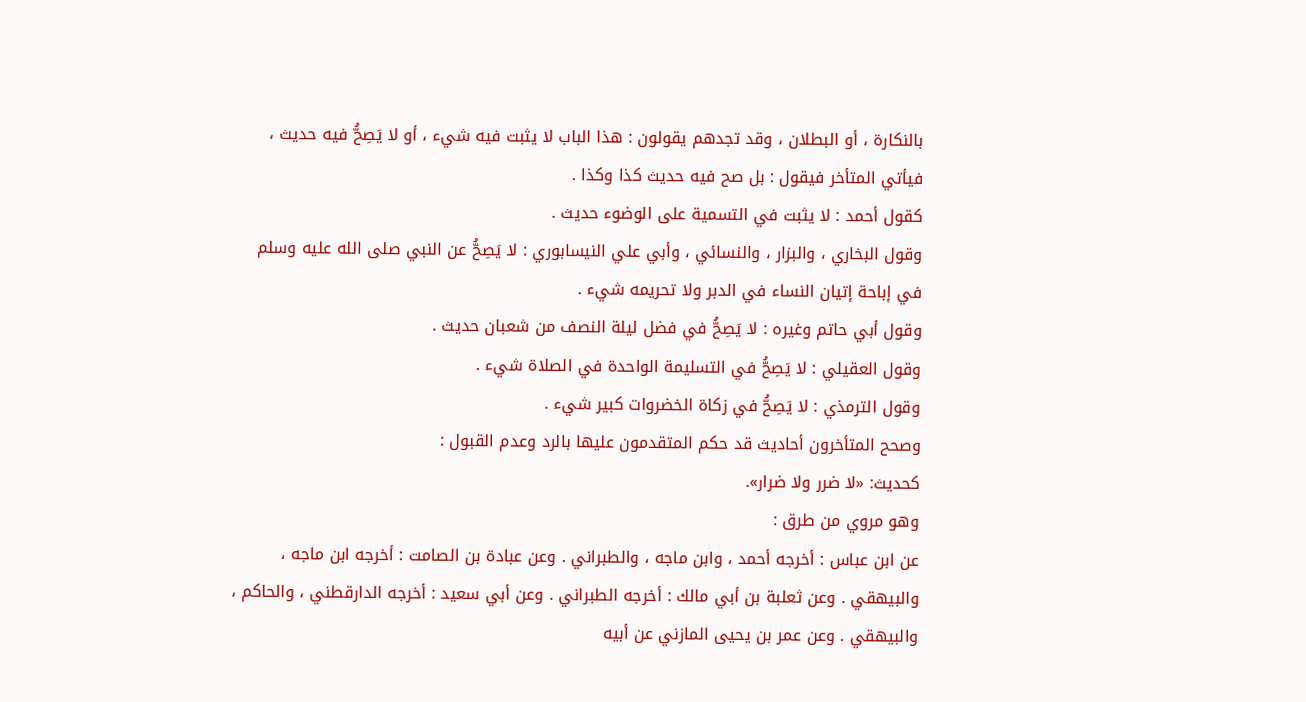بالنكارة ، أو البطلان ، وقد تجدهم يقولون : هذا الباب لا يثبت فيه شيء ، أو لا يَصِحُّ فيه حديث ، فيأتي المتأخر فيقول : بل صح فيه حديث كذا وكذا .
كقول أحمد : لا يثبت في التسمية على الوضوء حديث .
وقول البخاري ، والبزار ، والنسائي ، وأبي علي النيسابوري : لا يَصِحُّ عن النبي صلى الله عليه وسلم في إباحة إتيان النساء في الدبر ولا تحريمه شيء .
وقول أبي حاتم وغيره : لا يَصِحُّ في فضل ليلة النصف من شعبان حديث .
وقول العقيلي : لا يَصِحُّ في التسليمة الواحدة في الصلاة شيء .
وقول الترمذي : لا يَصِحُّ في زكاة الخضروات كبير شيء .
وصحح المتأخرون أحاديث قد حكم المتقدمون عليها بالرد وعدم القبول :
كحديث: «لا ضرر ولا ضرار».
وهو مروي من طرق :
عن ابن عباس : أخرجه أحمد ، وابن ماجه ، والطبراني . وعن عبادة بن الصامت : أخرجه ابن ماجه ، والبيهقي . وعن ثعلبة بن أبي مالك : أخرجه الطبراني . وعن أبي سعيد : أخرجه الدارقطني ، والحاكم ، والبيهقي . وعن عمر بن يحيى المازني عن أبيه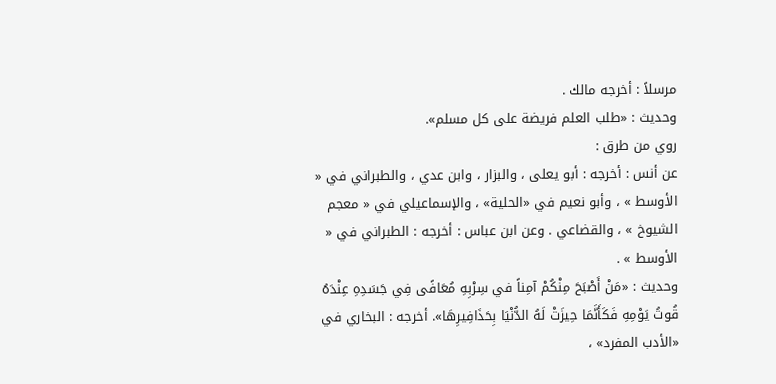مرسلاً : أخرجه مالك .
وحديث : «طلب العلم فريضة على كل مسلم».
روي من طرق :
عن أنس : أخرجه : أبو يعلى ، والبزار ، وابن عدي ، والطبراني في « الأوسط » ، وأبو نعيم في «الحلية» ، والإسماعيلي في « معجم الشيوخ » ، والقضاعي . وعن ابن عباس : أخرجه : الطبراني في « الأوسط » .
وحديث : «مَنْ أَصْبَحَ مِنْكُمْ آمِناً في سِرْبِهِ مُعَافًى فِي جَسَدِهِ عِنْدَهُ قُوتُ يَوْمِهِ فَكَأَنَّمَا حِيزَتْ لَهُ الدُّنْيَا بِحَذَافِيرِهَا». أخرجه : البخاري في «الأدب المفرد» ،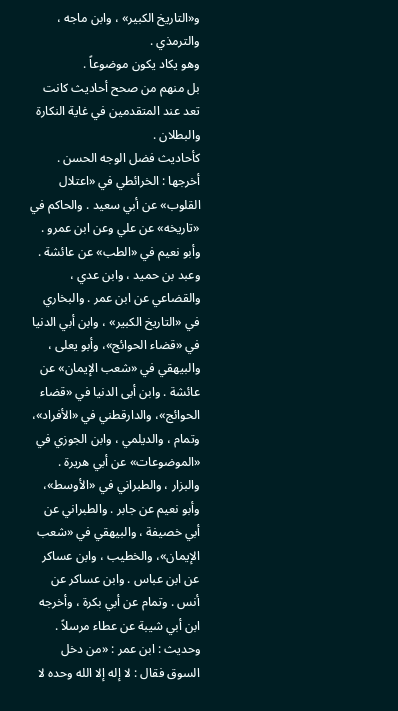و«التاريخ الكبير» ، وابن ماجه ، والترمذي .
وهو يكاد يكون موضوعاً .
بل منهم من صحح أحاديث كانت تعد عند المتقدمين في غاية النكارة والبطلان .
كأحاديث فضل الوجه الحسن .
أخرجها : الخرائطي في «اعتلال القلوب» عن أبي سعيد . والحاكم في «تاريخه» عن علي وعن ابن عمرو . وأبو نعيم في «الطب» عن عائشة . وعبد بن حميد ، وابن عدي ، والقضاعي عن ابن عمر . والبخاري في «التاريخ الكبير» ، وابن أبي الدنيا في «قضاء الحوائج»، وأبو يعلى ، والبيهقي في «شعب الإيمان» عن عائشة . وابن أبى الدنيا في «قضاء الحوائج»، والدارقطني في «الأفراد»، وتمام ، والديلمي ، وابن الجوزي في «الموضوعات» عن أبي هريرة . والبزار ، والطبراني في «الأوسط»، وأبو نعيم عن جابر . والطبراني عن أبي خصيفة ، والبيهقي في «شعب الإيمان»، والخطيب ، وابن عساكر عن ابن عباس . وابن عساكر عن أنس . وتمام عن أبي بكرة ، وأخرجه ابن أبي شيبة عن عطاء مرسلاً .
وحديث : ابن عمر : «من دخل السوق فقال : لا إله إلا الله وحده لا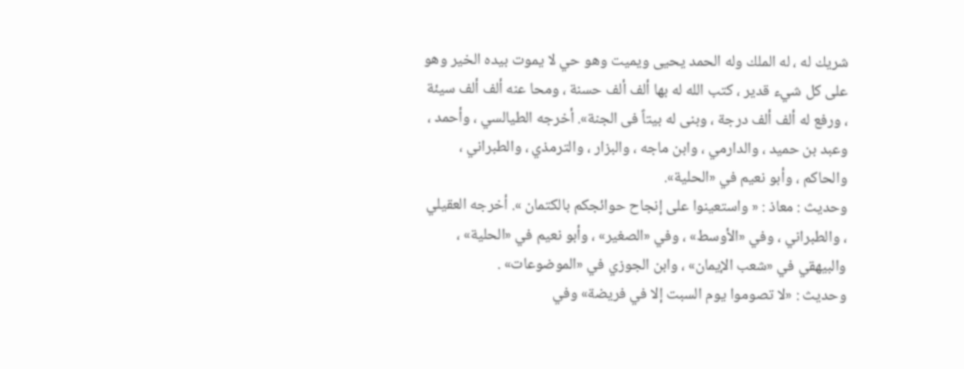شريك له ، له الملك وله الحمد يحيى ويميت وهو حي لا يموت بيده الخير وهو على كل شيء قدير ، كتب الله له بها ألف ألف حسنة ، ومحا عنه ألف ألف سيئة ، ورفع له ألف ألف درجة ، وبنى له بيتاً فى الجنة». أخرجه الطيالسي ، وأحمد ، وعبد بن حميد ، والدارمي ، وابن ماجه ، والبزار ، والترمذي ، والطبراني ، والحاكم ، وأبو نعيم في «الحلية».
وحديث : معاذ : « واستعينوا على إنجاح حوائجكم بالكتمان ». أخرجه العقيلي ، والطبراني ، وفي «الأوسط» ، وفي «الصغير» ، وأبو نعيم في «الحلية» ، والبيهقي في «شعب الإيمان» ، وابن الجوزي في «الموضوعات» .
وحديث : «لا تصوموا يوم السبت إلا في فريضة» وفي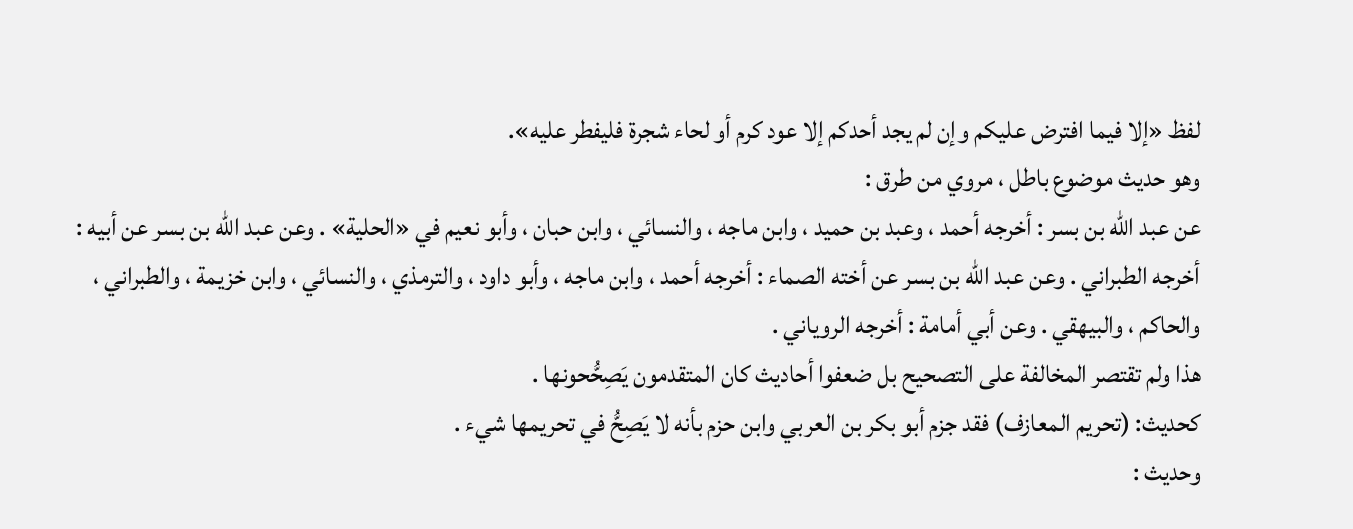لفظ «إلا فيما افترض عليكم وإن لم يجد أحدكم إلا عود كرم أو لحاء شجرة فليفطر عليه».
وهو حديث موضوع باطل ، مروي من طرق :
عن عبد الله بن بسر : أخرجه أحمد ، وعبد بن حميد ، وابن ماجه ، والنسائي ، وابن حبان ، وأبو نعيم في «الحلية» . وعن عبد الله بن بسر عن أبيه : أخرجه الطبراني . وعن عبد الله بن بسر عن أخته الصماء : أخرجه أحمد ، وابن ماجه ، وأبو داود ، والترمذي ، والنسائي ، وابن خزيمة ، والطبراني ، والحاكم ، والبيهقي . وعن أبي أمامة : أخرجه الروياني .
هذا ولم تقتصر المخالفة على التصحيح بل ضعفوا أحاديث كان المتقدمون يَصِحُّحونها .
كحديث: (تحريم المعازف) فقد جزم أبو بكر بن العربي وابن حزم بأنه لا يَصِحُّ في تحريمها شيء .
وحديث :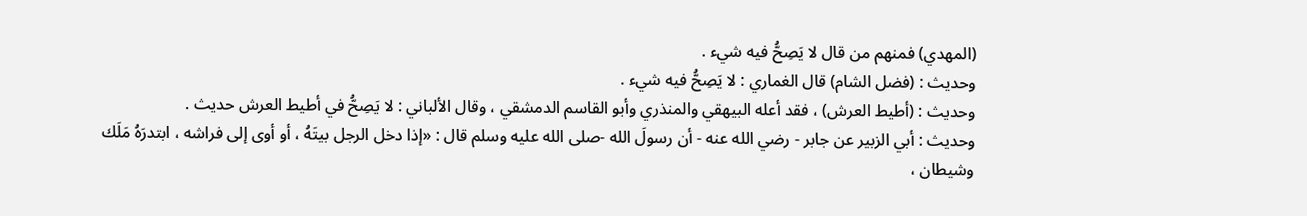(المهدي) فمنهم من قال لا يَصِحُّ فيه شيء .
وحديث : (فضل الشام) قال الغماري : لا يَصِحُّ فيه شيء .
وحديث : (أطيط العرش) ، فقد أعله البيهقي والمنذري وأبو القاسم الدمشقي ، وقال الألباني : لا يَصِحُّ في أطيط العرش حديث .
وحديث : أبي الزبير عن جابر - رضي الله عنه - أن رسولَ الله -صلى الله عليه وسلم قال : «إذا دخل الرجل بيتَهُ ، أو أوى إلى فراشه ، ابتدرَهُ مَلَك وشيطان ،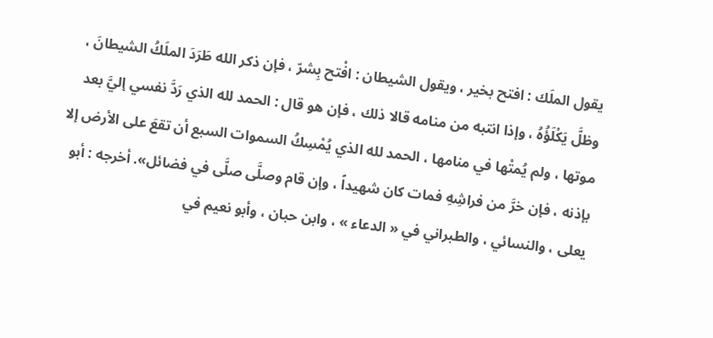يقول الملَك : افتح بخير ، ويقول الشيطان : افْتح بِشرّ ، فإن ذكر الله طَرَدَ الملَكُ الشيطانَ ، وظلَّ يَكْلَؤُهُ ، وإذا انتبه من منامه قالا ذلك ، فإن هو قال : الحمد لله الذي رَدَّ نفسي إليَّ بعد موتها ، ولم يُمتْها في منامها ، الحمد لله الذي يُمْسِكُ السموات السبع أن تقعَ على الأرض إلا بإذنه ، فإن خرَّ من فراشِهِ فمات كان شهيداً ، وإن قام وصلَّى صلَّى في فضائل». أخرجه : أبو يعلى ، والنسائي ، والطبراني في « الدعاء » ، وابن حبان ، وأبو نعيم في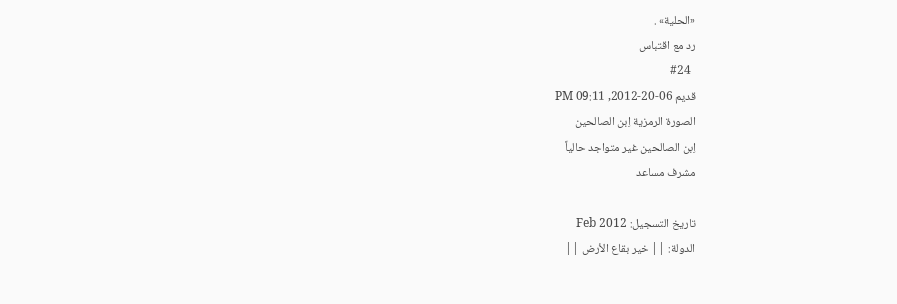«الحلية» .
رد مع اقتباس
  #24
قديم 06-20-2012, 09:11 PM
الصورة الرمزية اِبن الصالحين
اِبن الصالحين غير متواجد حالياً
مشرف مساعد

تاريخ التسجيل: Feb 2012
الدولة: || خير بقاع الأرض ||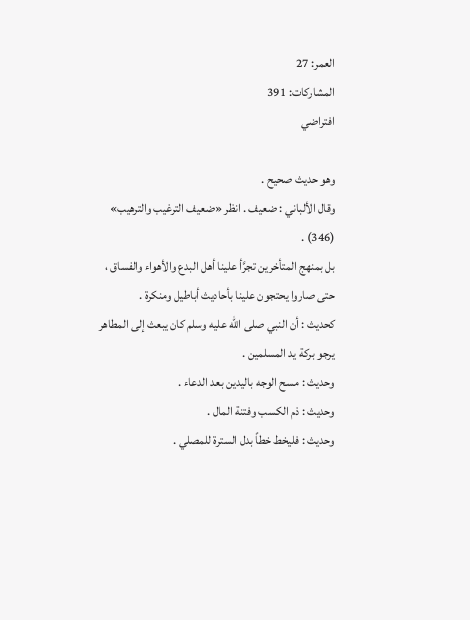العمر: 27
المشاركات: 391
افتراضي

وهو حديث صحيح .
وقال الألباني : ضعيف . انظر «ضعيف الترغيب والترهيب» (346) .
بل بمنهج المتأخرين تجرَّأ علينا أهل البدع والأهواء والفساق ، حتى صاروا يحتجون علينا بأحاديث أباطيل ومنكرة .
كحديث : أن النبي صلى الله عليه وسلم كان يبعث إلى المطاهر يرجو بركة يد المسلمين .
وحديث : مسح الوجه باليدين بعد الدعاء .
وحديث : ذم الكسب وفتنة المال .
وحديث : فليخط خطاً بدل السترة للمصلي .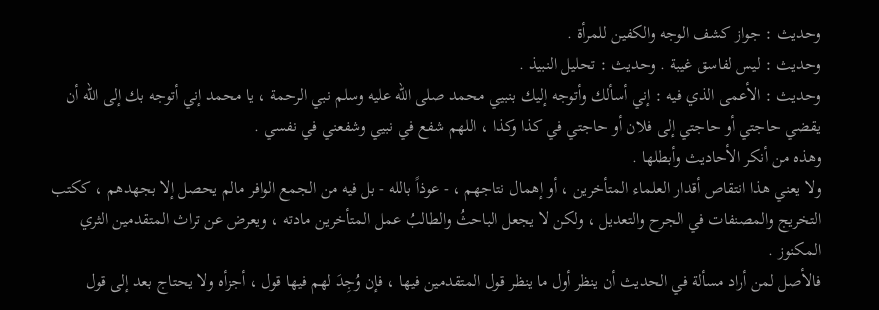وحديث : جواز كشف الوجه والكفين للمرأة .
وحديث : ليس لفاسق غيبة . وحديث : تحليل النبيذ .
وحديث : الأعمى الذي فيه : إني أسألك وأتوجه إليك بنبيي محمد صلى الله عليه وسلم نبي الرحمة ، يا محمد إني أتوجه بك إلى الله أن يقضي حاجتي أو حاجتي إلى فلان أو حاجتي في كذا وكذا ، اللهم شفع في نبيي وشفعني في نفسي .
وهذه من أنكر الأحاديث وأبطلها .
ولا يعني هذا انتقاص أقدار العلماء المتأخرين ، أو إهمال نتاجهم ، - عوذاً بالله - بل فيه من الجمع الوافر مالم يحصل إلا بجهدهم ، ككتب التخريج والمصنفات في الجرح والتعديل ، ولكن لا يجعل الباحثُ والطالبُ عمل المتأخرين مادته ، ويعرض عن تراث المتقدمين الثري المكنوز .
فالأصل لمن أراد مسألة في الحديث أن ينظر أول ما ينظر قول المتقدمين فيها ، فإن وُجِدَ لهم فيها قول ، أجزأه ولا يحتاج بعد إلى قول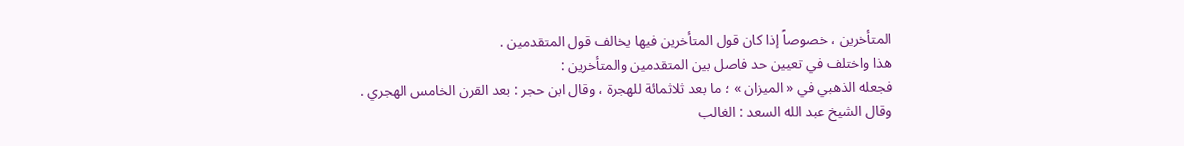المتأخرين ، خصوصاً إذا كان قول المتأخرين فيها يخالف قول المتقدمين .
هذا واختلف في تعيين حد فاصل بين المتقدمين والمتأخرين :
فجعله الذهبي في « الميزان » ؛ ما بعد ثلاثمائة للهجرة ، وقال ابن حجر : بعد القرن الخامس الهجري .
وقال الشيخ عبد الله السعد : الغالب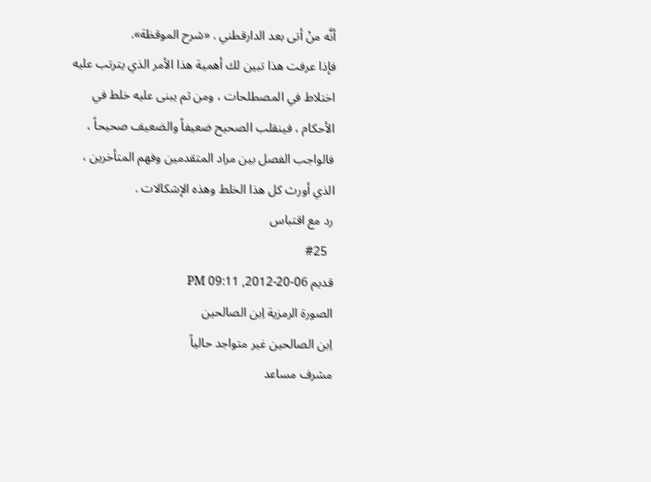أنَّه منْ أتى بعد الدارقطني . «شرح الموقظة».
فإذا عرفت هذا تبين لك أهمية هذا الأمر الذي يترتب عليه اختلاط في المصطلحات ، ومن ثم يبنى عليه خلط في الأحكام ، فينقلب الصحيح ضعيفاً والضعيف صحيحاً ، فالواجب الفصل بين مراد المتقدمين وفهم المتأخرين ، الذي أورث كل هذا الخلط وهذه الإشكالات .
رد مع اقتباس
  #25
قديم 06-20-2012, 09:11 PM
الصورة الرمزية اِبن الصالحين
اِبن الصالحين غير متواجد حالياً
مشرف مساعد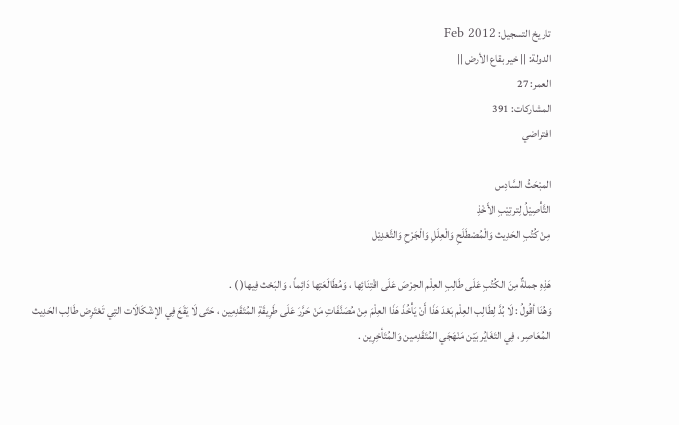تاريخ التسجيل: Feb 2012
الدولة: || خير بقاع الأرض ||
العمر: 27
المشاركات: 391
افتراضي

المبْحَثُ السَّادِس
التَّأْصِيْلُ لِترتِيْبِ الأَخْذِ
مِنْ كُتُبِ الحَدِيث وَالْمُصْطَلَحِ وَالْعِلَلِ وَالْجَرْحِ وَالتَّعْدِيْل

هَذِهِ جملةٌ مِنَ الكُتُبِ عَلَى طَالِبِ العِلْم الحِرْصَ عَلَى اقْتِنَائِها ، وَمُطَالَعَتِها دَائِماً ، وَالبَحْث فِيها( ) .
وَهُنَا أقُولُ : لَا بُدَّ لِطَالِب العِلْم بَعْدَ هَذَا أَنْ يَأْخُذَ هَذَا العِلْمَ مِنْ مُصَنَّفَاتِ مَنْ حَرَّرَ عَلَى طَرِيقَةِ المُتَقَدِمِين ، حَتَى لَا يَقَعَ فِي الإشْكَالَات التِي تَعْتَرِض طَالِب الحَدِيث المُعَاصِر ، فِي التَغَايُر بَيْن مَنْهَجَي المُتَقَدِمين وَالمُتَأخِرِين .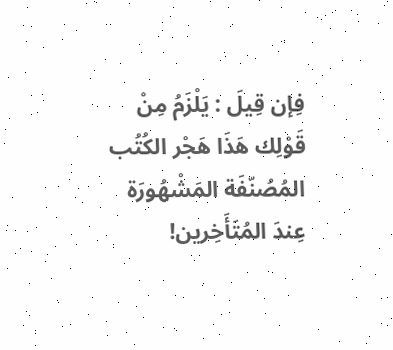فِإن قِيلَ : يَلْزَمُ مِنْ قَوْلِك هَذَا هَجْر الكُتُب المُصُنّفَة المَشْهُورَة عِندَ المُتَأَخِرين!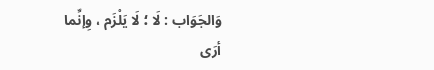وَالجَوَاب : لَا ؛ لَا يَلْزَم ، وِإنِّما أرَى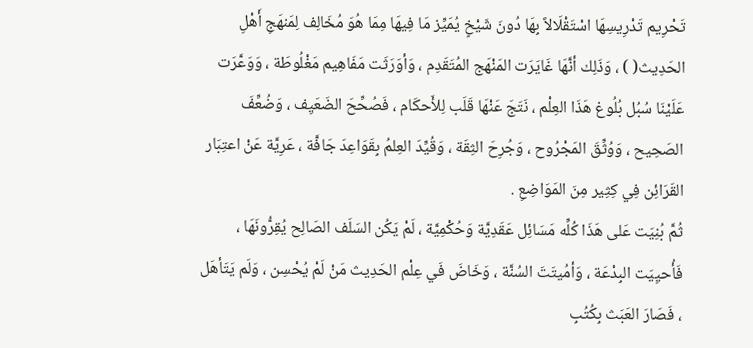تَحْرِيم تَدْرِيسِهَا اسْتَقْلَالاً بِهَا دُونَ شَيْخٍ يُمَيِّز مَا فِيهَا مِمَا هُوَ مُخَالِف لِمَنهَجِ أَهْلِ الحَدِيث( ) ، وَذَلِك أنَّهَا غَايَرَت المَنْهَج المُتَقَدِم ، وَأوَرَثَت مَفَاهِيم مَغْلُوطَة ، وَوَعَّرَت عَلَيْنَا سُبُل بُلُوغ هَذَا العِلْم ، نَتَجَ عَنْهَا قَلَب لِلأَحكَام ، فَصُحِّحَ الضَعَيِف ، وَضُعِّفَ الصَحِيح ، وَوُثِّقَ المَجْرُوح ، وَجُرِحَ الثِقَة ، وَقُيِّدَ العِلمُ بِقَوَاعِدَ جَافَّة ، عَرِيَّة عَنْ اعتِبَار القَرَائِن فِي كِثِير مِنَ المَوَاضِعِ .
ثُمَّ بُنِيَت عَلى هَذَا كُلِّه مَسَائِل عَقَدِيَّة وَحُكْمِيَّة ، لَمْ يَكُن السَلَف الصَالِح يُقِرُّونَهَا ، فَأُحيِيَت البِدْعَة ، وَأمُيتَتَ السُنَّة ، وَخَاضَ فَي عِلْم الحَدِيث مَنْ لَمْ يُحْسِن ، وَلَم يَتَأهَل ، فَصَارَ العَبَث بِكُتُبِ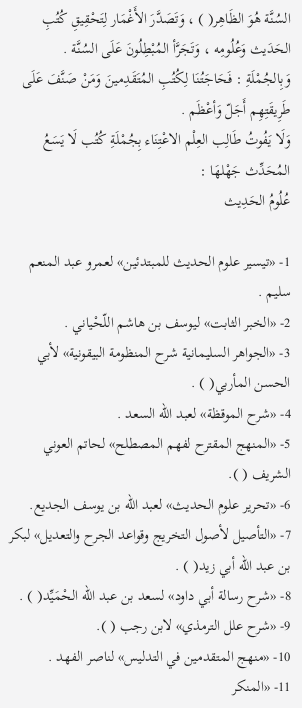السُنَّة هُوَ الظَاهِر( ) ، وَتَصَدَّرَ الأَغْمَار لِتَحْقِيقِ كُتُبِ الحَدَيث وَعُلُومِه ، وَتَجَرَّأ المُبْطِلُونَ عَلَى السُنَّة .
وَبِالجُمْلَةِ : فَحَاجَتُنَا لِكُتُبِ المُتَقَدِمينَ وَمَنْ صَنَّفَ عَلَى طَرِيقَتِهِم أَجَلّ وَأعْظَم .
وَلَا يَفُوتُ طَالِب العِلْم الاعْتِنَاء بِجُمْلَةِ كُتُب لَا يَسَعُ المُحَدِّث جَهْلهَا :
عُلُومُ الحَدِيث

1- «تيسير علوم الحديث للمبتدئين» لعمرو عبد المنعم سليم .
2- «الخبر الثابت» ليوسف بن هاشم اللّحْياني .
3- «الجواهر السليمانية شرح المنظومة البيقونية» لأبي الحسن المأربي( ) .
4- «شرح الموقظة» لعبد الله السعد .
5- «المنهج المقترح لفهم المصطلح» لحاتم العوني الشريف ( ).
6- «تحرير علوم الحديث» لعبد الله بن يوسف الجديع.
7- «التأصيل لأصول التخريج وقواعد الجرح والتعديل» لبكر بن عبد الله أبي زيد( ) .
8- «شرح رسالة أبي داود» لسعد بن عبد الله الحْمَيِّد( ) .
9- «شرح علل الترمذي» لابن رجب ( ).
10- «منهج المتقدمين في التدليس» لناصر الفهد .
11- «المنكر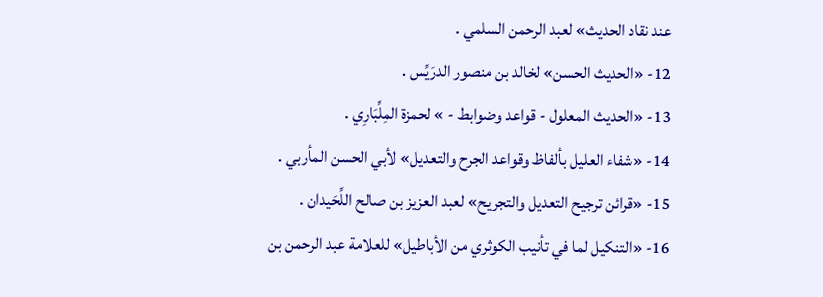عند نقاد الحديث» لعبد الرحمن السلمي .
12- «الحديث الحسن» لخالد بن منصور الدرَيِّس .
13- «الحديث المعلول - قواعد وضوابط - » لحمزة المِلِّبَارِي .
14- «شفاء العليل بألفاظ وقواعد الجرح والتعديل» لأبي الحسن المأربي .
15- «قرائن ترجيح التعديل والتجريح» لعبد العزيز بن صالح اللِّحَيدان .
16- «التنكيل لما في تأنيب الكوثري من الأباطيل» للعلامة عبد الرحمن بن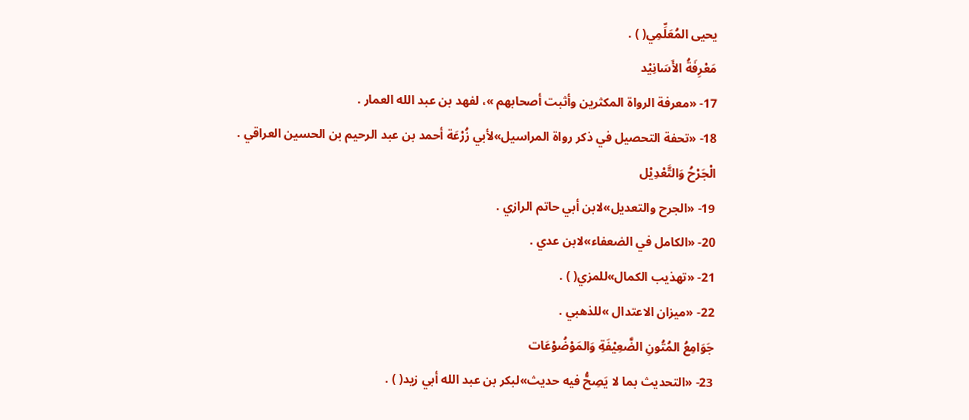يحيى المُعَلِّمِي( ) .
مَعْرِفَةُ الأَسَانِيْد
17- «معرفة الرواة المكثرين وأثبت أصحابهم »، لفهد بن عبد الله العمار .
18- «تحفة التحصيل في ذكر رواة المراسيل»لأبي زُرْعَة أحمد بن عبد الرحيم بن الحسين العراقي .
الْجَرْحُ وَالتَّعْدِيْل
19- «الجرح والتعديل»لابن أبي حاتم الرازي .
20- «الكامل في الضعفاء»لابن عدي .
21- «تهذيب الكمال»للمزي( ) .
22- «ميزان الاعتدال »للذهبي .
جَوَامِعُ المُتُونِ الضَّعِيْفَةِ وَالمَوْضُوْعَات
23- «التحديث بما لا يَصِحُّ فيه حديث»لبكر بن عبد الله أبي زيد( ) .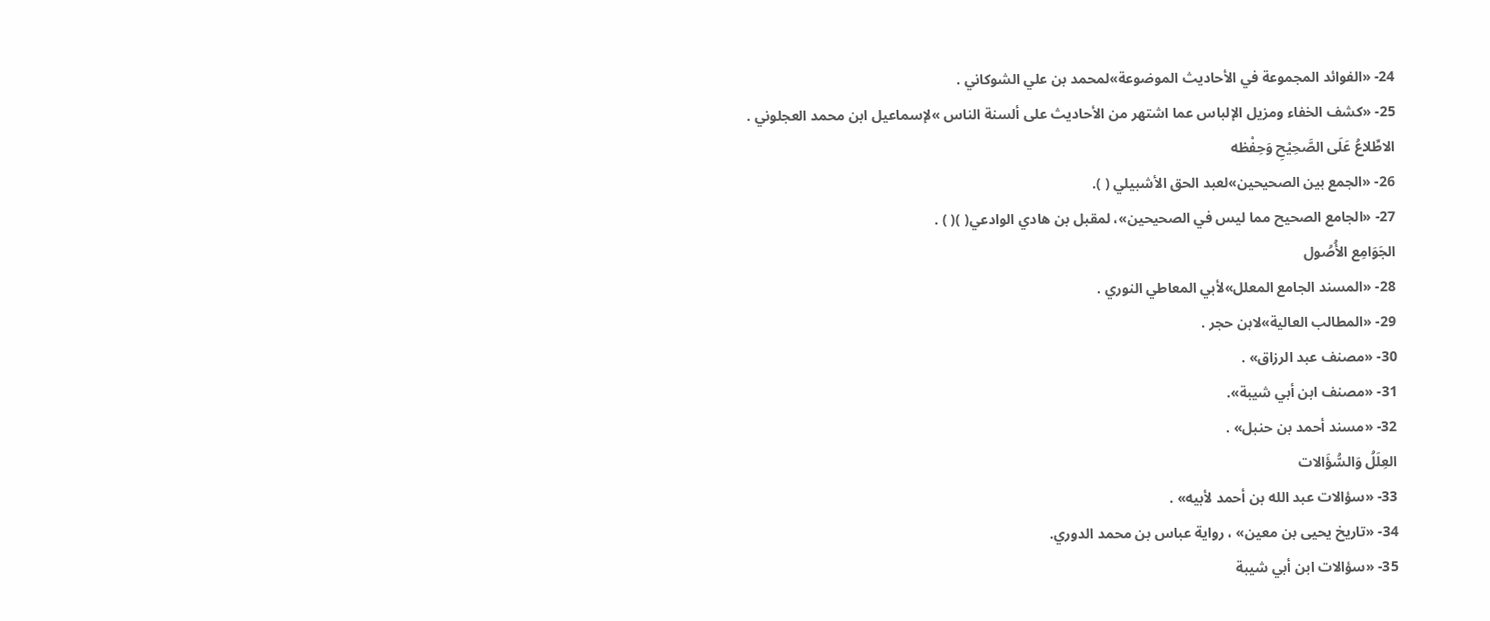24- «الفوائد المجموعة في الأحاديث الموضوعة»لمحمد بن علي الشوكاني .
25- «كشف الخفاء ومزيل الإلباس عما اشتهر من الأحاديث على ألسنة الناس »لإسماعيل ابن محمد العجلوني .
الاطِّلاعُ عَلَى الصَّحِيْحِ وَحِفْظه
26- «الجمع بين الصحيحين»لعبد الحق الأشبيلي ( ).
27- «الجامع الصحيح مما ليس في الصحيحين»، لمقبل بن هادي الوادعي( )( ) .
الجَوَامِع الأُصُول
28- «المسند الجامع المعلل»لأبي المعاطي النوري .
29- «المطالب العالية»لابن حجر .
30- «مصنف عبد الرزاق» .
31- «مصنف ابن أبي شيبة».
32- «مسند أحمد بن حنبل» .
العِلَلُ وَالسُّؤَالات
33- «سؤالات عبد الله بن أحمد لأبيه» .
34- «تاريخ يحيى بن معين» ، رواية عباس بن محمد الدوري.
35- «سؤالات ابن أبي شيبة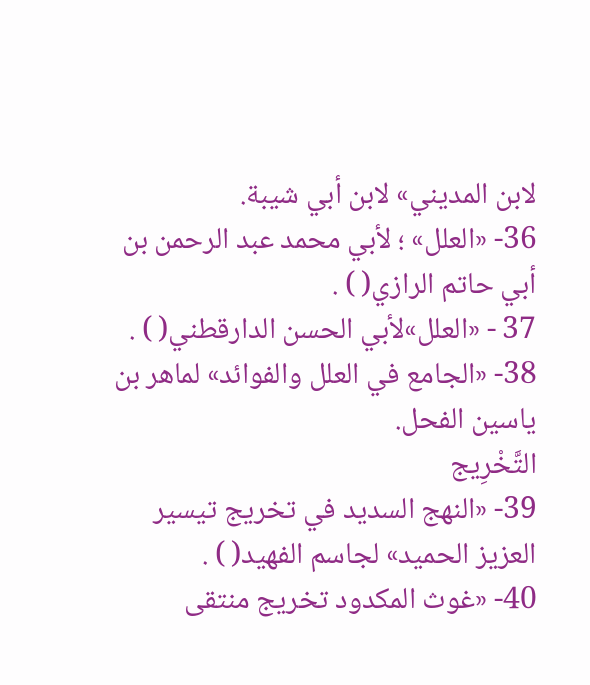لابن المديني» لابن أبي شيبة.
36- «العلل» ؛ لأبي محمد عبد الرحمن بن أبي حاتم الرازي( ) .
37 - «العلل»لأبي الحسن الدارقطني( ) .
38- «الجامع في العلل والفوائد» لماهر بن ياسين الفحل.
التَّخْرِيج
39- «النهج السديد في تخريج تيسير العزيز الحميد» لجاسم الفهيد( ) .
40- «غوث المكدود تخريج منتقى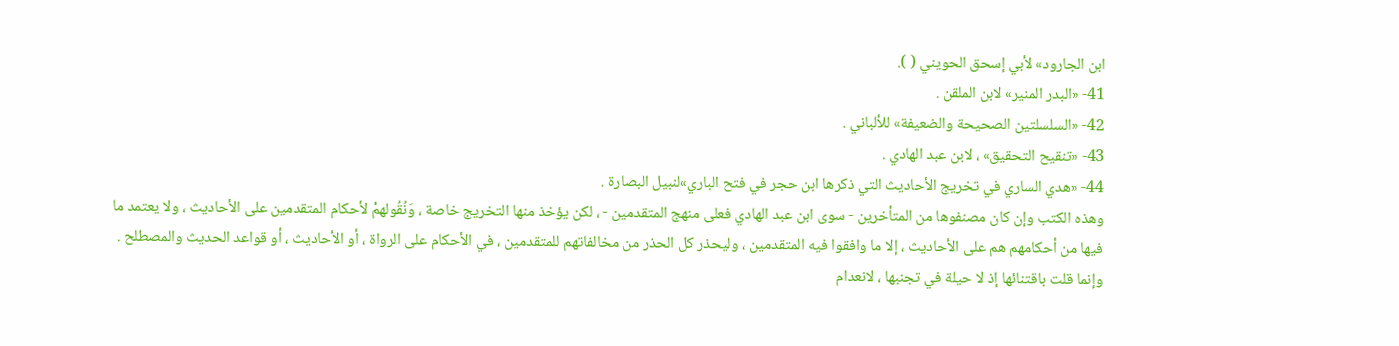ابن الجارود» لأبي إسحق الحويني ( ).
41- «البدر المنير» لابن الملقن .
42- «السلسلتين الصحيحة والضعيفة» للألباني .
43- «تنقيح التحقيق» ، لابن عبد الهادي .
44- «هدي الساري في تخريج الأحاديث التي ذكرها ابن حجر في فتح الباري»لنبيل البصارة .
وهذه الكتب وإن كان مصنفوها من المتأخرين - سوى ابن عبد الهادي فعلى منهج المتقدمين - ، لكن يؤخذ منها التخريج خاصة ، وَنُقُولهمْ لأحكام المتقدمين على الأحاديث ، ولا يعتمد ما فيها من أحكامهم هم على الأحاديث ، إلا ما وافقوا فيه المتقدمين ، وليحذر كل الحذر من مخالفاتهم للمتقدمين ، في الأحكام على الرواة ، أو الأحاديث ، أو قواعد الحديث والمصطلح .
وإنما قلت باقتنائها إذ لا حيلة في تجنبها ، لانعدام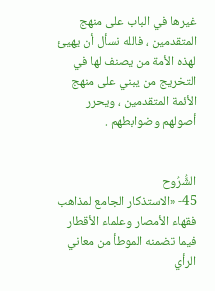غيرها في الباب على منهج المتقدمين ، فالله نسأل أن يهيئ لهذه الأمة من يصنف لها في التخريج من يبني على منهج الأئمة المتقدمين ، ويحرر أصولهم وضوابطهم .


الشُّرُوح
45- «الاستذكار الجامع لمذاهب فقهاء الأمصار وعلماء الأقطار فيما تضمنه الموطأ من معاني الرأي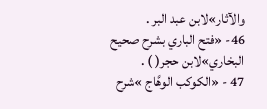والآثار»لابن عبد البر .
46- «فتح الباري بشرح صحيح البخاري»لابن حجر( ) .
47 - «الكوكب الوهَّاج »شرح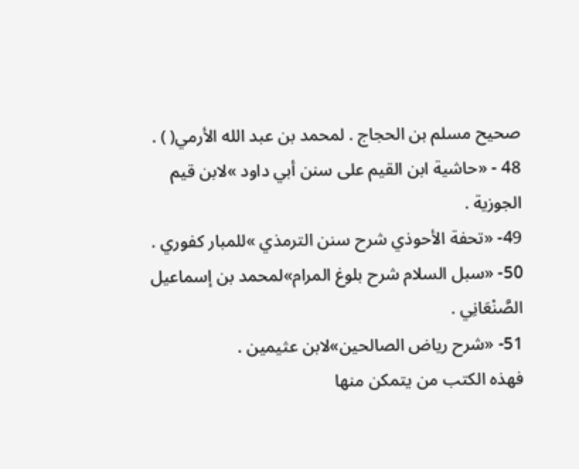صحيح مسلم بن الحجاج . لمحمد بن عبد الله الأرمي( ) .
48 - «حاشية ابن القيم على سنن أبي داود »لابن قيم الجوزية .
49- «تحفة الأحوذي شرح سنن الترمذي »للمبار كفوري .
50- «سبل السلام شرح بلوغ المرام»لمحمد بن إسماعيل الصَّنْعَانِي .
51- «شرح رياض الصالحين»لابن عثيمين .
فهذه الكتب من يتمكن منها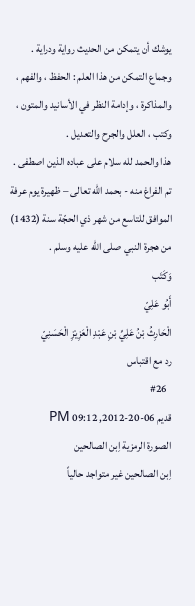يوشك أن يتمكن من الحديث رواية ودراية .
وجماع التمكن من هذا العلم : الحفظ ، والفهم ، والمذاكرة ، وإدامة النظر في الأسانيد والمتون ، وكتب ، العلل والجرح والتعديل .
هذا والحمد لله سلام على عباده الذين اصطفى .
تم الفراغ منه - بحمد الله تعالى – ظهيرة يوم عرفة الموافق للتاسع من شهر ذي الحجّة سنة (1432) من هجرة النبي صلى الله عليه وسلم .
وَكَتَب
أَبُو عَلِيّ
الْحَارِثُ بْنُ عَلِيِّ بْنِ عَبْدِ الْعَزِيْزِ الْحَسَنِيّ
رد مع اقتباس
  #26
قديم 06-20-2012, 09:12 PM
الصورة الرمزية اِبن الصالحين
اِبن الصالحين غير متواجد حالياً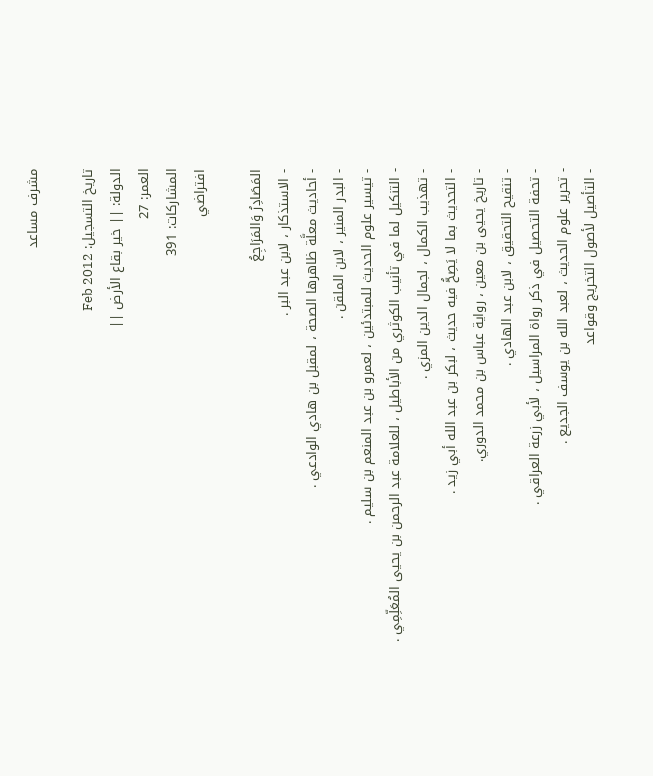مشرف مساعد

تاريخ التسجيل: Feb 2012
الدولة: || خير بقاع الأرض ||
العمر: 27
المشاركات: 391
افتراضي

المَصَادِرُ وَالمَرَاجِعُ
- الاستذكار ، لابن عبد البر .
- أحاديث معلَّة ظاهرها الصحة ، لمقبل بن هادي الوادعي .
- البدر المنير ، لابن الملقن .
- تيسير علوم الحديث للمبتدئين ، لعمرو بن عبد المنعم بن سليم .
- التنكيل لما في تأنيب الكوثري من الأباطيل ، للعلامة عبد الرحمن بن يحيى المُعَلِّمِي .
- تهذيب الكمال ، لجمال الدين المزي .
- التحديث بما لا يَصِحُّ فيه حديث ، لبكر بن عبد الله أبي زيد .
- تاريخ يحيى بن معين ، رواية عباس بن محمد الدوري.
- تنقيح التحقيق ، لابن عبد الهادي .
- تحفة التحصيل في ذكر رواة المراسيل ، لأبي زرعة العراقي .
- تحرير علوم الحديث ، لعبد الله بن يوسف الجديع .
- التأصيل لأصول التخريج وقواعد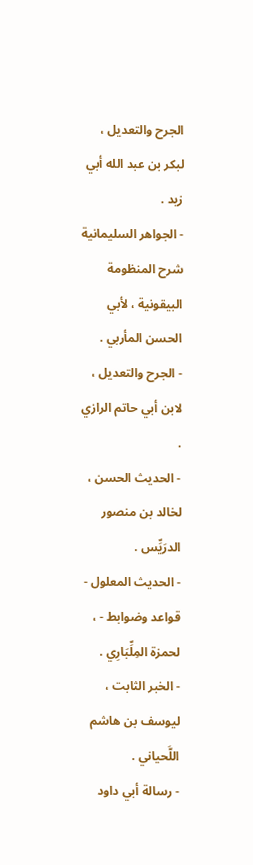الجرح والتعديل ، لبكر بن عبد الله أبي زيد .
- الجواهر السليمانية شرح المنظومة البيقونية ، لأبي الحسن المأربي .
- الجرح والتعديل ، لابن أبي حاتم الرازي .
- الحديث الحسن ، لخالد بن منصور الدرَيِّس .
- الحديث المعلول - قواعد وضوابط - ، لحمزة المِلِّبَارِي .
- الخبر الثابت ، ليوسف بن هاشم اللَّحياني .
- رسالة أبي داود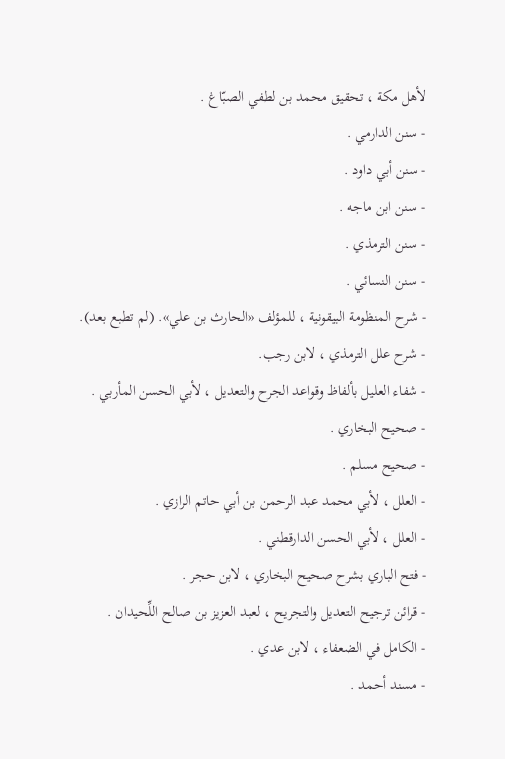لأهل مكة ، تحقيق محمد بن لطفي الصبّاغ .
- سنن الدارمي .
- سنن أبي داود .
- سنن ابن ماجه .
- سنن الترمذي .
- سنن النسائي .
- شرح المنظومة البيقونية ، للمؤلف «الحارث بن علي». (لم تطبع بعد).
- شرح علل الترمذي ، لابن رجب.
- شفاء العليل بألفاظ وقواعد الجرح والتعديل ، لأبي الحسن المأربي .
- صحيح البخاري .
- صحيح مسلم .
- العلل ، لأبي محمد عبد الرحمن بن أبي حاتم الرازي .
- العلل ، لأبي الحسن الدارقطني .
- فتح الباري بشرح صحيح البخاري ، لابن حجر .
- قرائن ترجيح التعديل والتجريح ، لعبد العزيز بن صالح اللِّحيدان .
- الكامل في الضعفاء ، لابن عدي .
- مسند أحمد .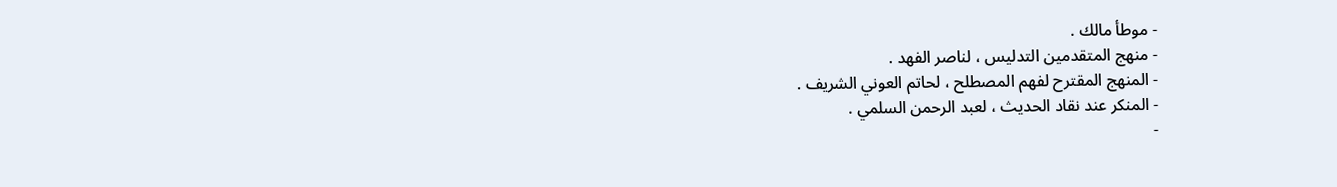- موطأ مالك .
- منهج المتقدمين التدليس ، لناصر الفهد .
- المنهج المقترح لفهم المصطلح ، لحاتم العوني الشريف .
- المنكر عند نقاد الحديث ، لعبد الرحمن السلمي .
-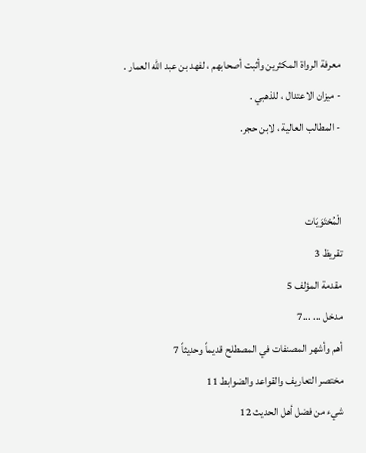معرفة الرواة المكثرين وأثبت أصحابهم ، لفهد بن عبد الله العمار .
- ميزان الاعتدال ، للذهبي .
- المطالب العالية ، لابن حجر.


الْمُحْتَوَيَات
تقريظ 3
مقدمة المؤلف 5
مدخل ... ...7
أهم وأشهر المصنفات في المصطلح قديماً وحديثاً 7
مختصر التعاريف والقواعد والضوابط 11
شيء من فضل أهل الحديث 12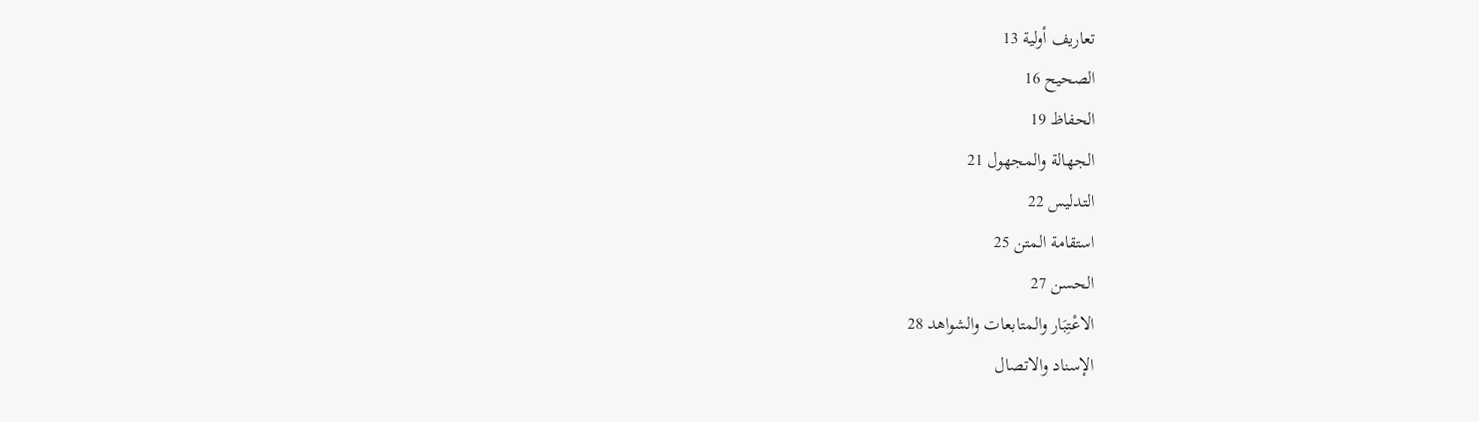تعاريف أولية 13
الصحيح 16
الحفاظ 19
الجهالة والمجهول 21
التدليس 22
استقامة المتن 25
الحسن 27
الاعْتِبَار والمتابعات والشواهد 28
الإسناد والاتصال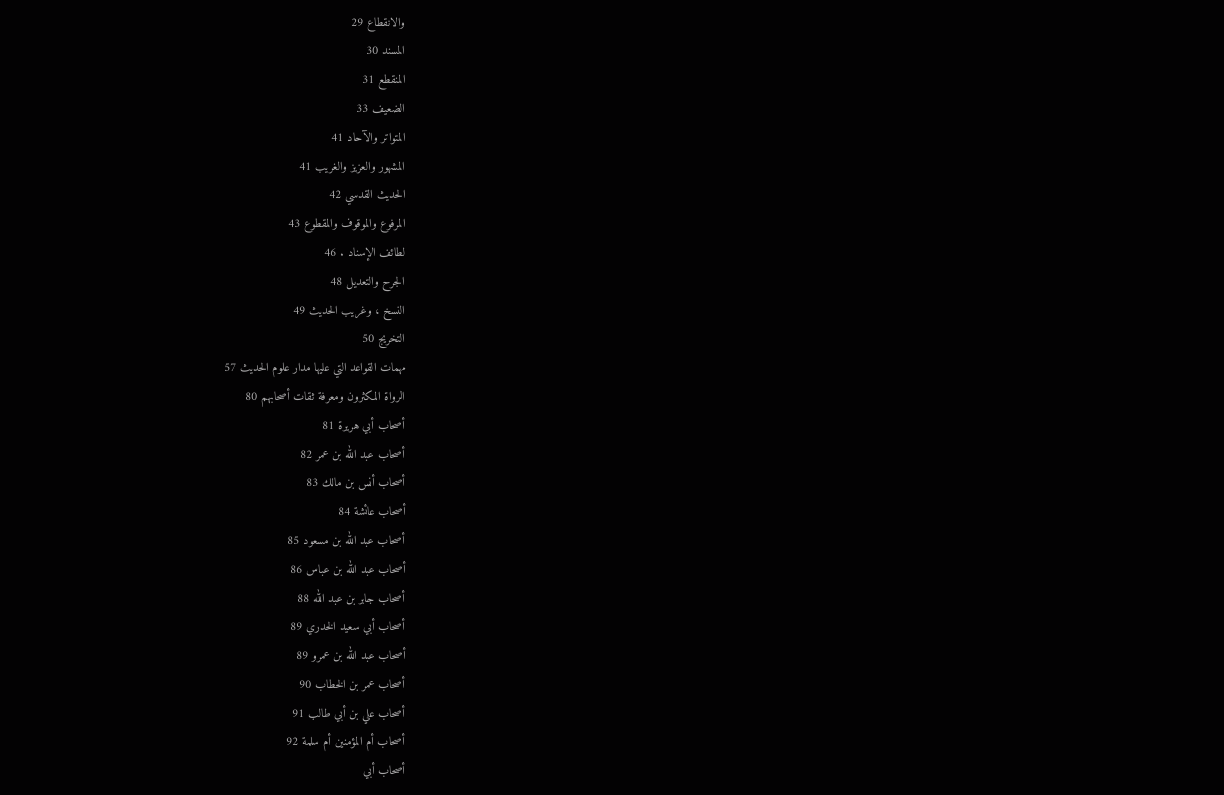والانقطاع 29
المسند 30
المنقطع 31
الضعيف 33
المتواتر والآحاد 41
المشهور والعزيز والغريب 41
الحديث القدسي 42
المرفوع والموقوف والمقطوع 43
لطائف الإسناد . 46
الجرح والتعديل 48
النسخ ، وغريب الحديث 49
التخريج 50
مهمات القواعد التي عليها مدار علوم الحديث 57
الرواة المكثرون ومعرفة ثقات أصحابهم 80
أصحاب أبي هريرة 81
أصحاب عبد الله بن عمر 82
أصحاب أنس بن مالك 83
أصحاب عائشة 84
أصحاب عبد الله بن مسعود 85
أصحاب عبد الله بن عباس 86
أصحاب جابر بن عبد الله 88
أصحاب أبي سعيد الخدري 89
أصحاب عبد الله بن عمرو 89
أصحاب عمر بن الخطاب 90
أصحاب علي بن أبي طالب 91
أصحاب أم المؤمنين أم سلمة 92
أصحاب أبي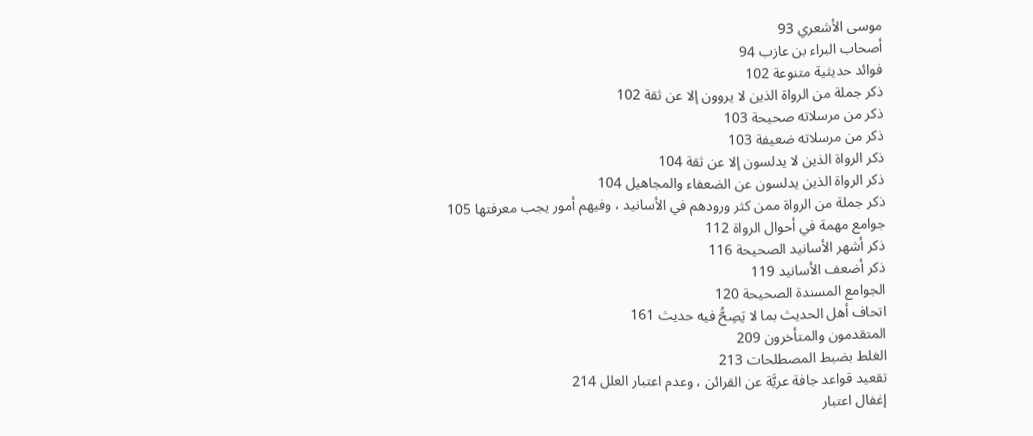موسى الأشعري 93
أصحاب البراء بن عازب 94
فوائد حديثية متنوعة 102
ذكر جملة من الرواة الذين لا يروون إلا عن ثقة 102
ذكر من مرسلاته صحيحة 103
ذكر من مرسلاته ضعيفة 103
ذكر الرواة الذين لا يدلسون إلا عن ثقة 104
ذكر الرواة الذين يدلسون عن الضعفاء والمجاهيل 104
ذكر جملة من الرواة ممن كثر ورودهم في الأسانيد ، وفيهم أمور يجب معرفتها 105
جوامع مهمة في أحوال الرواة 112
ذكر أشهر الأسانيد الصحيحة 116
ذكر أضعف الأسانيد 119
الجوامع المسندة الصحيحة 120
اتحاف أهل الحديث بما لا يَصِحُّ فيه حديث 161
المتقدمون والمتأخرون 209
الغلط بضبط المصطلحات 213
تقعيد قواعد جافة عريَّة عن القرائن ، وعدم اعتبار العلل 214
إغفال اعتبار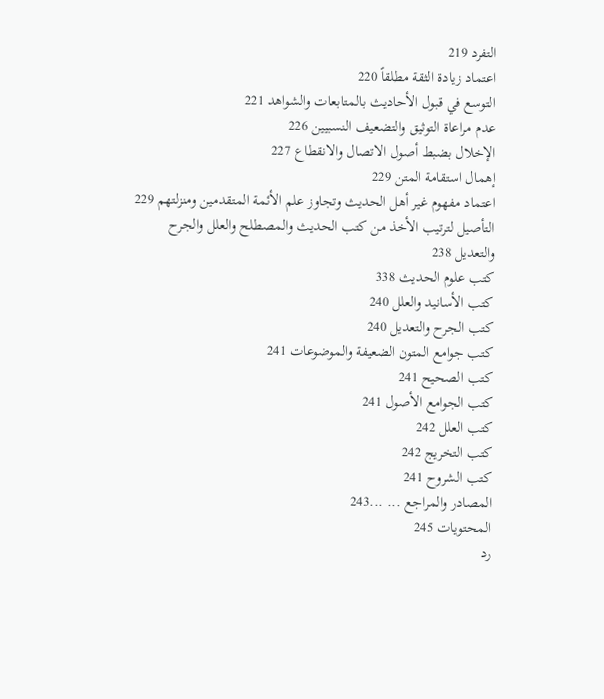التفرد 219
اعتماد زيادة الثقة مطلقاً 220
التوسع في قبول الأحاديث بالمتابعات والشواهد 221
عدم مراعاة التوثيق والتضعيف النسبيين 226
الإخلال بضبط أصول الاتصال والانقطاع 227
إهمال استقامة المتن 229
اعتماد مفهوم غير أهل الحديث وتجاوز علم الأئمة المتقدمين ومنزلتهم 229
التأصيل لترتيب الأخذ من كتب الحديث والمصطلح والعلل والجرح والتعديل 238
كتب علوم الحديث 338
كتب الأسانيد والعلل 240
كتب الجرح والتعديل 240
كتب جوامع المتون الضعيفة والموضوعات 241
كتب الصحيح 241
كتب الجوامع الأصول 241
كتب العلل 242
كتب التخريج 242
كتب الشروح 241
المصادر والمراجع ... ...243
المحتويات 245
رد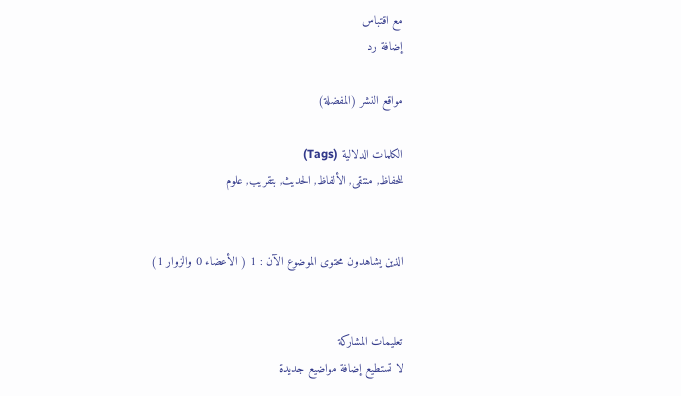مع اقتباس
إضافة رد

مواقع النشر (المفضلة)

الكلمات الدلالية (Tags)
للحفاظ, منتقى, الألفاظ, الحديث, بتقريب, علوم


الذين يشاهدون محتوى الموضوع الآن : 1 ( الأعضاء 0 والزوار 1)


تعليمات المشاركة
لا تستطيع إضافة مواضيع جديدة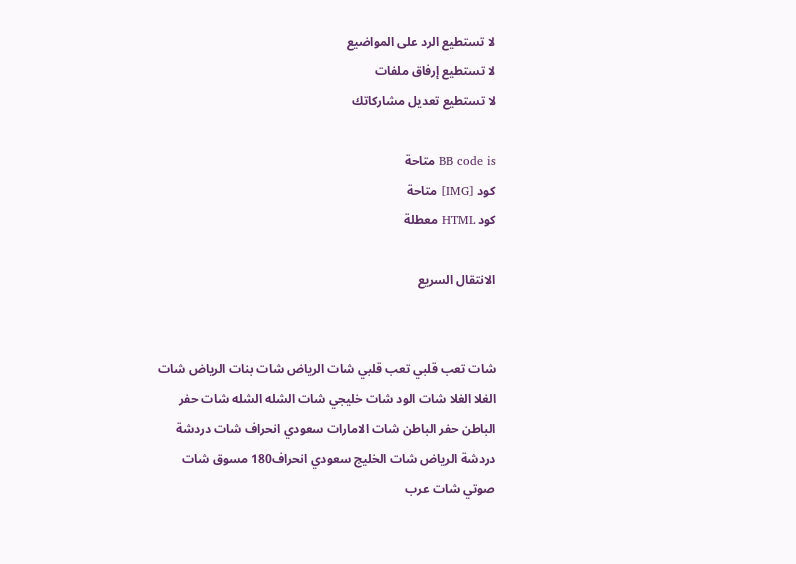لا تستطيع الرد على المواضيع
لا تستطيع إرفاق ملفات
لا تستطيع تعديل مشاركاتك

BB code is متاحة
كود [IMG] متاحة
كود HTML معطلة

الانتقال السريع


شات تعب قلبي تعب قلبي شات الرياض شات بنات الرياض شات الغلا الغلا شات الود شات خليجي شات الشله الشله شات حفر الباطن حفر الباطن شات الامارات سعودي انحراف شات دردشة دردشة الرياض شات الخليج سعودي انحراف180 مسوق شات صوتي شات عرب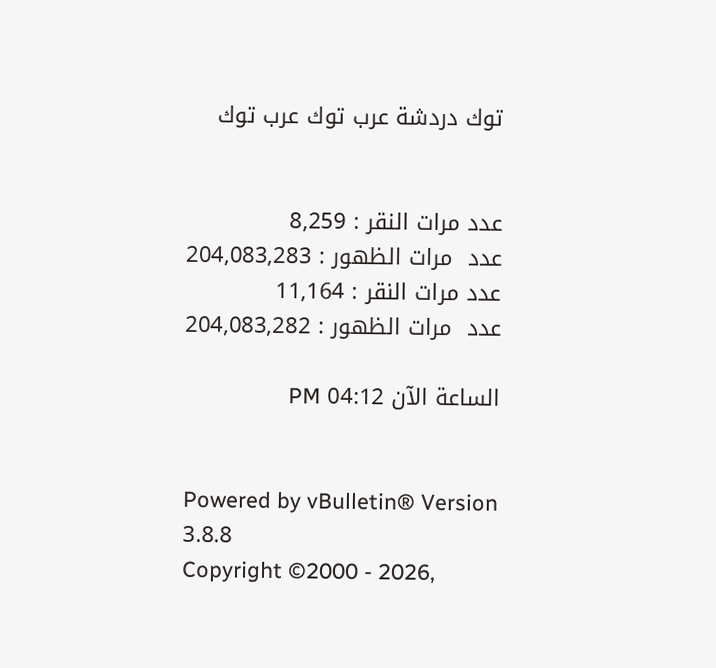توك دردشة عرب توك عرب توك


عدد مرات النقر : 8,259
عدد  مرات الظهور : 204,083,283
عدد مرات النقر : 11,164
عدد  مرات الظهور : 204,083,282

الساعة الآن 04:12 PM


Powered by vBulletin® Version 3.8.8
Copyright ©2000 - 2026,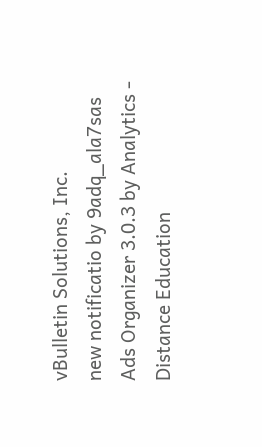vBulletin Solutions, Inc.
new notificatio by 9adq_ala7sas
Ads Organizer 3.0.3 by Analytics - Distance Education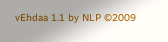vEhdaa 1.1 by NLP ©2009